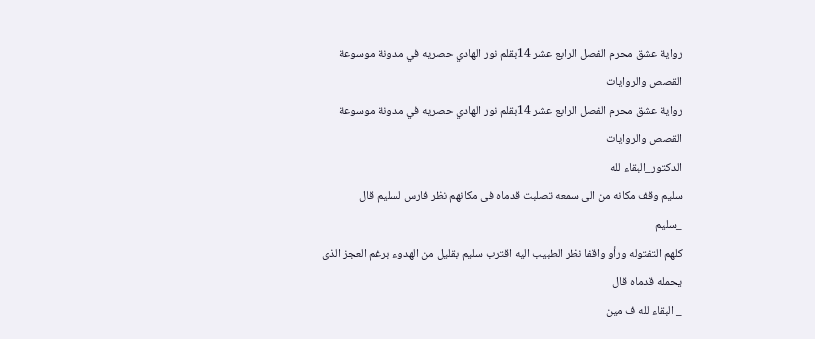رواية عشق محرم الفصل الرابع عشر 14بقلم نور الهادي حصريه في مدونة موسوعة القصص والروايات
رواية عشق محرم الفصل الرابع عشر 14بقلم نور الهادي حصريه في مدونة موسوعة القصص والروايات
الدكتور_البقاء لله
سليم وقف مكانه من الى سمعه تصلبت قدماه فى مكانهم نظر فارس لسليم قال
_سليم
كلهم التفتوله ورأو واقفا نظر الطبيب اليه اقترب سليم بقليل من الهدوء برغم العجز الذى يحمله قدماه قال
_ البقاء لله ف مين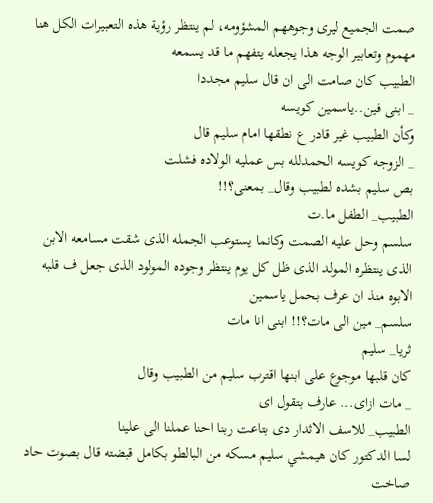صمت الجميع ليرى وجوههم المشؤومه، لم ينتظر رؤية هذه التعبيرات الكل هنا مهموم وتعابير الوجه هذا يجعله يتفهم ما قد يسمعه
الطبيب كان صامت الى ان قال سليم مجددا
_ ابنى فين..ياسمين كويسه
وكأن الطبيب غير قادر ع نطقها امام سليم قال
_ الزوجه كويسه الحمدلله بس عمليه الولاده فشلت
بص سليم بشده لطبيب وقال_ بمعنى؟!!
الطبيب_ الطفل ما.ت
سلسم وحل عليه الصمت وكانما يستوعب الجمله الذى شقت مسامعه الابن الذى ينتظره المولد الذى ظل كل يوم ينتظر وجوده المولود الذى جعل ف قلبه الابوه منذ ان عرف بحمل ياسمين
سلسم_ مين الى مات؟!! ابنى انا مات
ثريا_ سليم
كان قلبها موجوع على ابنها اقترب سليم من الطبيب وقال
_ مات ازاى... عارف بتقول اى
الطبيب_ للاسف الاثدار دى بتاعت ربنا احنا عملنا الى علينا
لسا الدكتور كان هيمشي سليم مسكه من البالطو بكامل قبضته قال بصوت حاد صاخت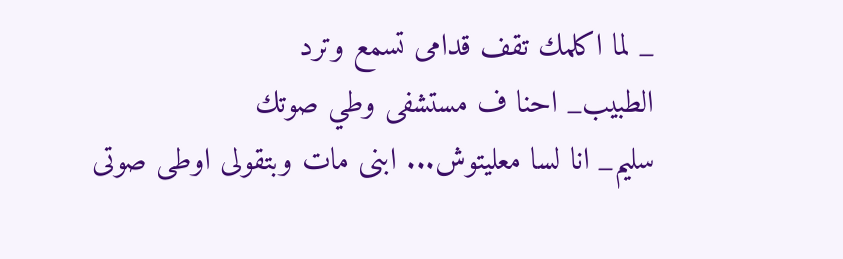_ لما اكلمك تقف قدامى تسمع وترد
الطبيب_ احنا ف مستشفى وطي صوتك
سليم_ انا لسا معليتوش... ابنى مات وبتقولى اوطى صوتى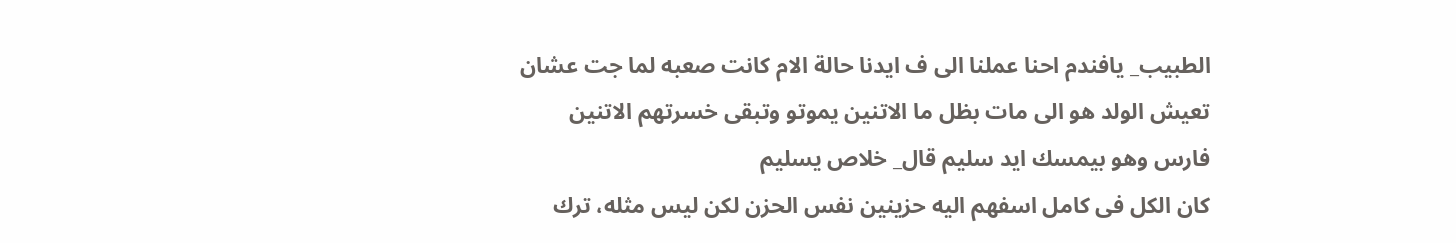الطبيب_ يافندم احنا عملنا الى ف ايدنا حالة الام كانت صعبه لما جت عشان تعيش الولد هو الى مات بظل ما الاتنين يموتو وتبقى خسرتهم الاتنين
فارس وهو بيمسك ايد سليم قال_ خلاص يسليم
كان الكل فى كامل اسفهم اليه حزينين نفس الحزن لكن ليس مثله، ترك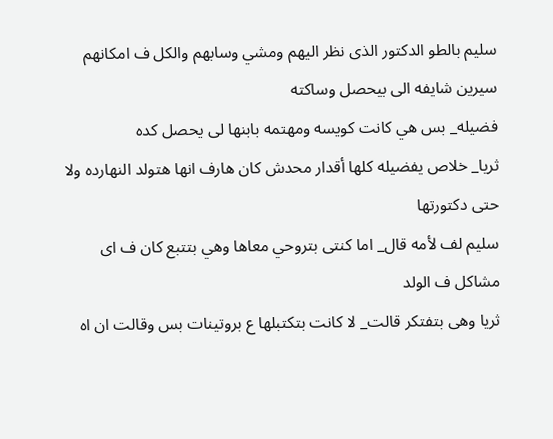سليم بالطو الدكتور الذى نظر اليهم ومشي وسابهم والكل ف امكانهم سيرين شايفه الى بيحصل وساكته
فضيله_ بس هي كانت كويسه ومهتمه بابنها لى يحصل كده
ثريا_ خلاص يفضيله كلها أقدار محدش كان هارف انها هتولد النهارده ولا حتى دكتورتها
سليم لف لأمه قال_ اما كنتى بتروحي معاها وهي بتتبع كان ف اى مشاكل ف الولد
ثريا وهى بتفتكر قالت_ لا كانت بتكتبلها ع بروتينات بس وقالت ان اه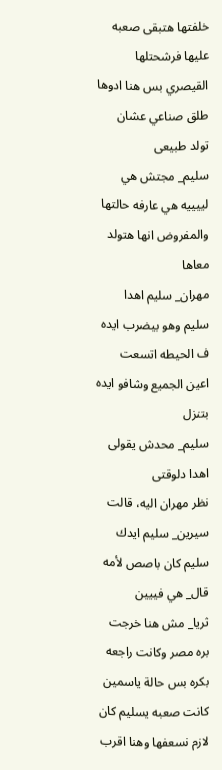خلفتها هتبقى صعبه عليها فرشحتلها القيصري بس هنا ادوها طلق صناعي عشان تولد طبيعى
سليم_ مجتش هي لييييه هي عارفه حالتها والمفروض انها هتولد معاها
مهران_ سليم اهدا
سليم وهو بيضرب ايده ف الحيطه اتسعت اعين الجميع وشافو ايده بتنزل
سليم_ محدش يقولى اهدا دلوقتى
نظر مهران اليه، قالت سيرين_ سليم ايدك
سليم كان باصص لأمه قال_ هي فييين
ثريا_ مش هنا خرجت بره مصر وكانت راجعه بكره بس حالة ياسمين كانت صعبه يسليم كان لازم نسعفها وهنا اقرب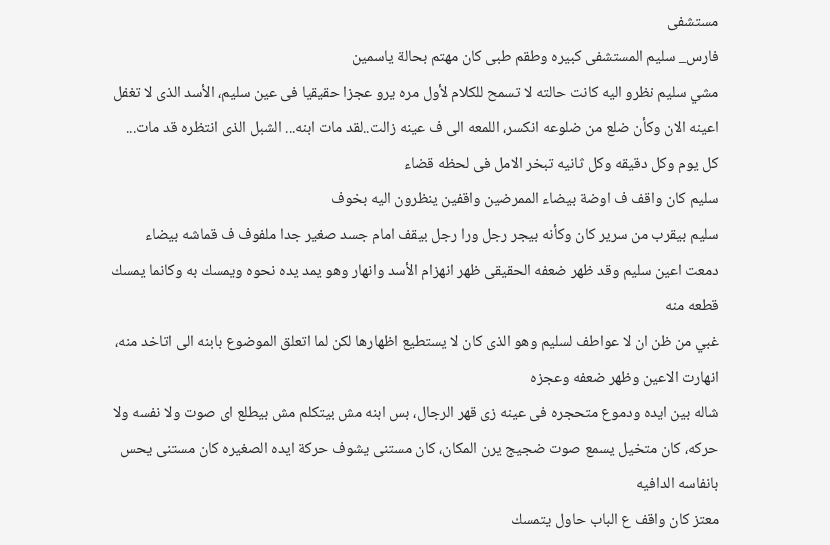مستشفى
فارس_ سليم المستشفى كبيره وطقم طبى كان مهتم بحالة ياسمين
مشي سليم نظرو اليه كانت حالته لا تسمح للكلام لأول مره يرو عجزا حقيقيا فى عين سليم، الأسد الذى لا تغفل اعينه الان وكأن ضلع من ضلوعه انكسر، اللمعه الى ف عينه زالت..لقد مات ابنه... الشبل الذى انتظره قد مات... كل يوم وكل دقيقه وكل ثانيه تبخر الامل فى لحظه قضاء
سليم كان واقف ف اوضة بيضاء الممرضين واقفين ينظرون اليه بخوف
سليم بيقرب من سرير كان وكأنه بيجر رجل ورا رجل بيقف امام جسد صغير جدا ملفوف ف قماشه بيضاء
دمعت اعين سليم وقد ظهر ضعفه الحقيقى ظهر انهزام الأسد وانهار وهو يمد يده نحوه ويمسك به وكانما يمسك قطعه منه
غبي من ظن ان لا عواطف لسليم وهو الذى كان لا يستطيع اظهارها لكن لما اتعلق الموضوع بابنه الى اتاخد منه، انهارت الاعين وظهر ضعفه وعجزه
شاله بين ايده ودموع متحجره فى عينه زى قهر الرجال، بس ابنه مش بيتكلم مش بيطلع اى صوت ولا نفسه ولا حركه، كان متخيل يسمع صوت ضجيج يرن المكان، كان مستنى يشوف حركة ايده الصغيره كان مستنى يحس بانفاسه الدافيه
معتز كان واقف ع الباب حاول يتمسك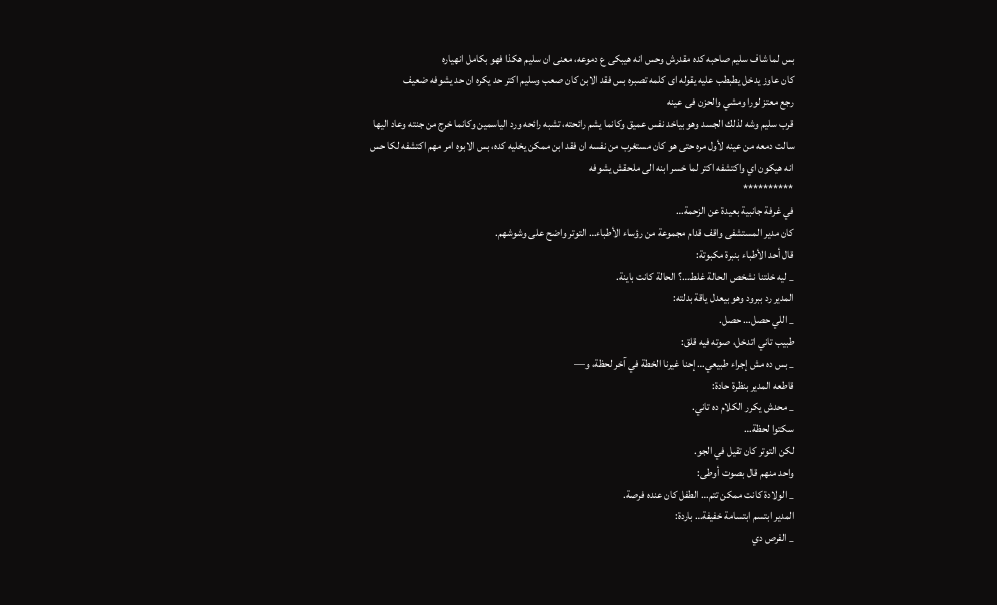بس لما شاف سليم صاحبه كده مقدرش وحس انه هيبكى ع دموعه، معنى ان سليم هكذا فهو بكامل انهياره
كان عاوز يدخل يطبطب عليه يقوله اى كلمه تصبره بس فقد الابن كان صعب وسليم اكتر حد يكره ان حد يشوفه ضعيف
رجع معتز لورا ومشي والحزن فى عينه
قرب سليم وشه لذلك الجسد وهو بياخد نفس عميق وكانما يشم رائحته، تشبه رائحه ورد الياسمين وكانما خرج من جنته وعاد اليها
سالت دمعه من عينه لأول مره حتى هو كان مستغرب من نفسه ان فقد ابن ممكن يخليه كده، بس الابوه امر مهم اكتشفه لكا حس انه هيكون اي واكتشفه اكتر لما خسر ابنه الى ملحقش يشوفه
**********
في غرفة جانبية بعيدة عن الزحمة…
كان مدير المستشفى واقف قدام مجموعة من رؤساء الأطباء… التوتر واضح على وشوشهم.
قال أحد الأطباء بنبرة مكبوتة:
_ ليه خلتنا نشخص الحالة غلط…؟ الحالة كانت باينة.
المدير رد ببرود وهو بيعدل ياقة بدلته:
_ اللي حصل… حصل.
طبيب تاني اتدخل، صوته فيه قلق:
_ بس ده مش إجراء طبيعي… إحنا غيرنا الخطة في آخر لحظة، و—
قاطعه المدير بنظرة حادة:
_ محدش يكرر الكلام ده تاني.
سكتوا لحظة…
لكن التوتر كان تقيل في الجو.
واحد منهم قال بصوت أوطى:
_ الولادة كانت ممكن تتم… الطفل كان عنده فرصة.
المدير ابتسم ابتسامة خفيفة… باردة:
_ الفرص دي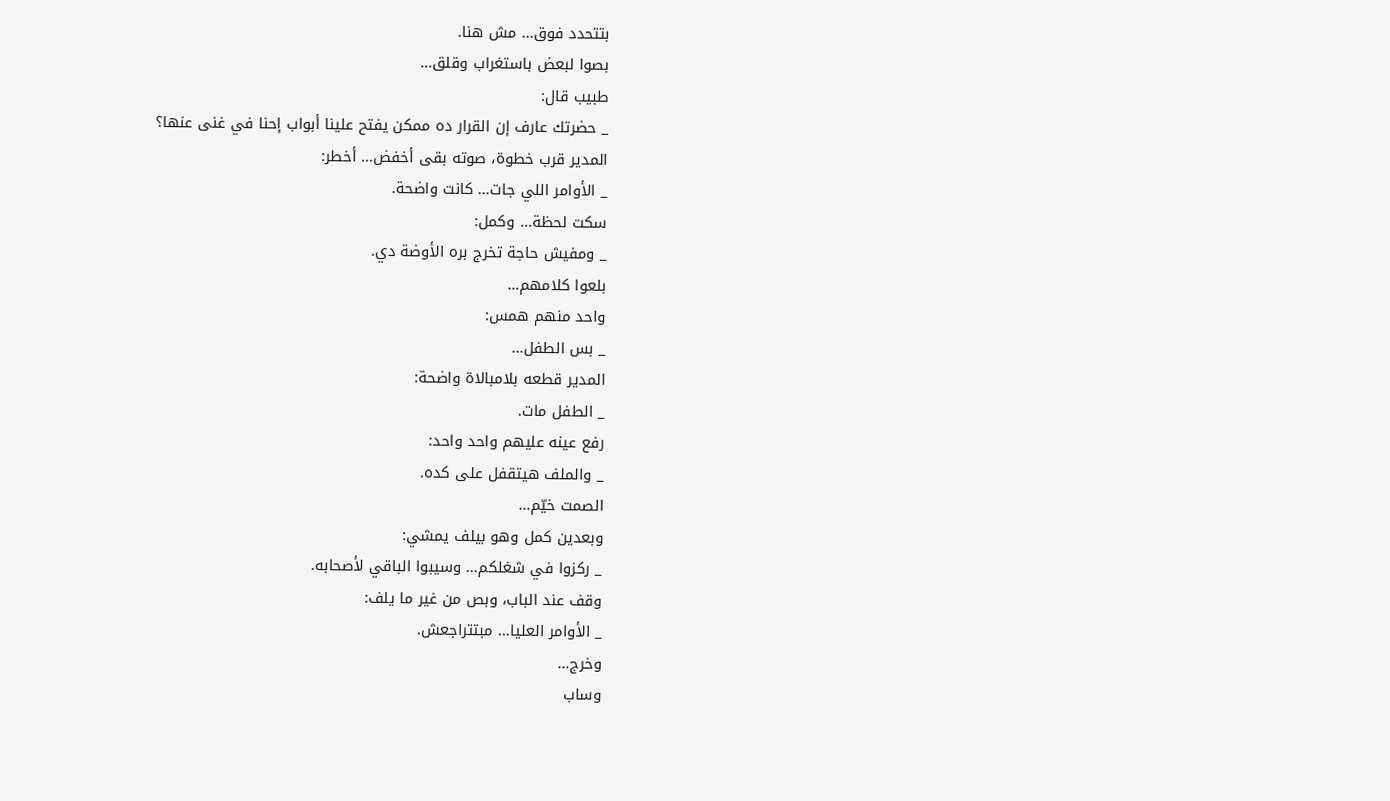بتتحدد فوق… مش هنا.
بصوا لبعض باستغراب وقلق…
طبيب قال:
_ حضرتك عارف إن القرار ده ممكن يفتح علينا أبواب إحنا في غنى عنها؟
المدير قرب خطوة، صوته بقى أخفض… أخطر:
_ الأوامر اللي جات… كانت واضحة.
سكت لحظة… وكمل:
_ ومفيش حاجة تخرج بره الأوضة دي.
بلعوا كلامهم…
واحد منهم همس:
_ بس الطفل…
المدير قطعه بلامبالاة واضحة:
_ الطفل مات.
رفع عينه عليهم واحد واحد:
_ والملف هيتقفل على كده.
الصمت خيّم…
وبعدين كمل وهو بيلف يمشي:
_ ركزوا في شغلكم… وسيبوا الباقي لأصحابه.
وقف عند الباب، وبص من غير ما يلف:
_ الأوامر العليا… مبتتراجعش.
وخرج…
وساب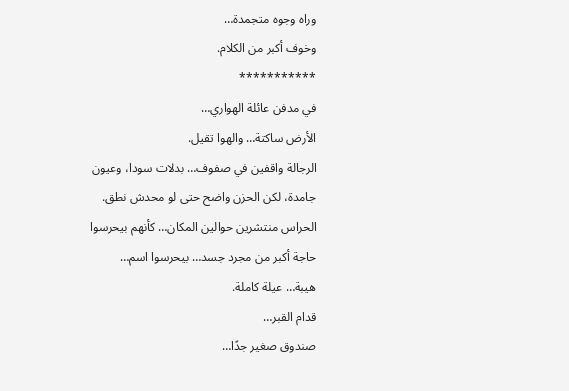وراه وجوه متجمدة…
وخوف أكبر من الكلام.
***********
في مدفن عائلة الهواري…
الأرض ساكتة… والهوا تقيل.
الرجالة واقفين في صفوف… بدلات سودا، وعيون جامدة، لكن الحزن واضح حتى لو محدش نطق.
الحراس منتشرين حوالين المكان… كأنهم بيحرسوا حاجة أكبر من مجرد جسد… بيحرسوا اسم… هيبة… عيلة كاملة.
قدام القبر…
صندوق صغير جدًا…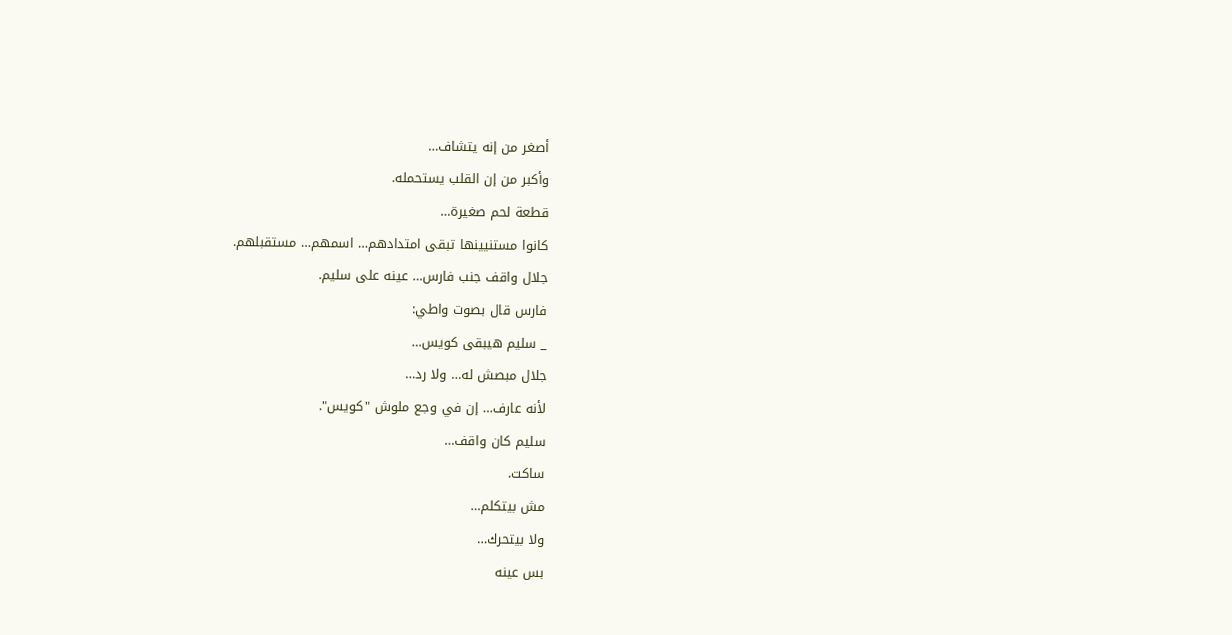أصغر من إنه يتشاف…
وأكبر من إن القلب يستحمله.
قطعة لحم صغيرة…
كانوا مستنيينها تبقى امتدادهم… اسمهم… مستقبلهم.
جلال واقف جنب فارس… عينه على سليم.
فارس قال بصوت واطي:
_ سليم هيبقى كويس…
جلال مبصش له… ولا رد…
لأنه عارف… إن في وجع ملوش "كويس".
سليم كان واقف…
ساكت.
مش بيتكلم…
ولا بيتحرك…
بس عينه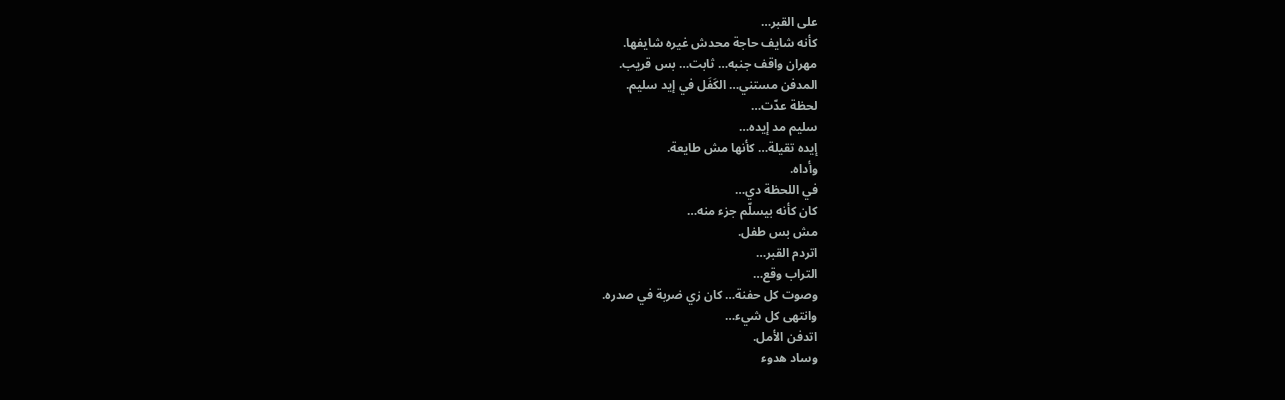على القبر…
كأنه شايف حاجة محدش غيره شايفها.
مهران واقف جنبه… ثابت… بس قريب.
المدفن مستني… الكَفَل في إيد سليم.
لحظة عدّت…
سليم مد إيده…
إيده تقيلة… كأنها مش طايعة.
وأداه.
في اللحظة دي…
كان كأنه بيسلّم جزء منه…
مش بس طفل.
اتردم القبر…
التراب وقع…
وصوت كل حفنة… كان زي ضربة في صدره.
وانتهى كل شيء…
اتدفن الأمل.
وساد هدوء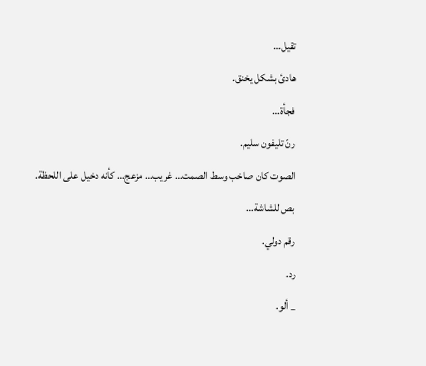تقيل…
هادئ بشكل يخنق.
فجأة…
رنّ تليفون سليم.
الصوت كان صاخب وسط الصمت… غريب… مزعج… كأنه دخيل على اللحظة.
بص للشاشة…
رقم دولي.
رد.
_ ألو.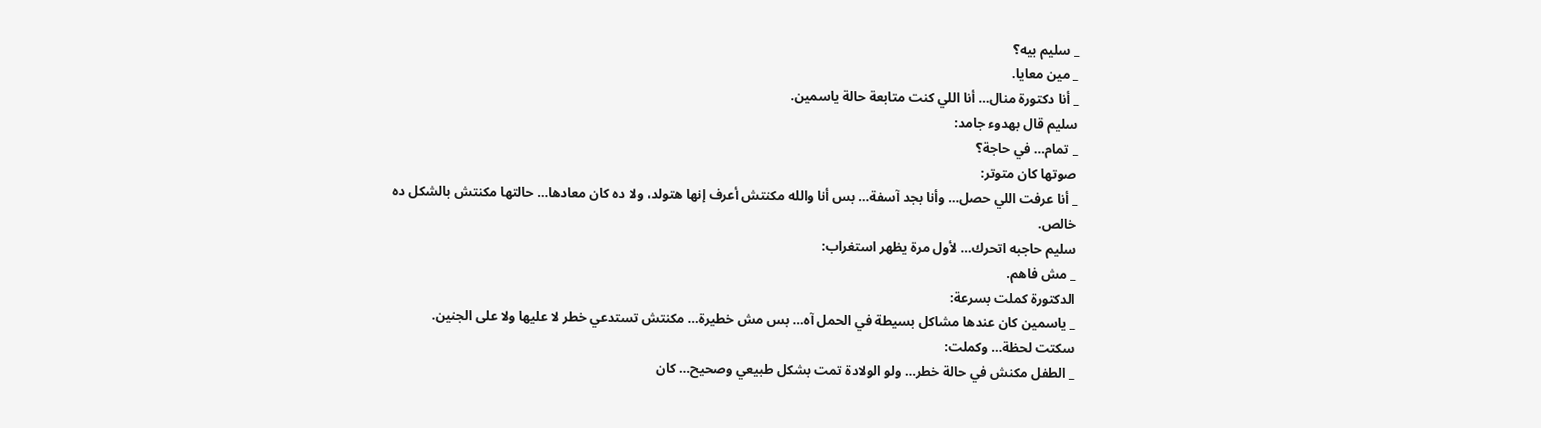_ سليم بيه؟
_ مين معايا.
_ أنا دكتورة منال… أنا اللي كنت متابعة حالة ياسمين.
سليم قال بهدوء جامد:
_ تمام… في حاجة؟
صوتها كان متوتر:
_ أنا عرفت اللي حصل… وأنا بجد آسفة… بس أنا والله مكنتش أعرف إنها هتولد، ولا ده كان معادها… حالتها مكنتش بالشكل ده خالص.
سليم حاجبه اتحرك… لأول مرة يظهر استغراب:
_ مش فاهم.
الدكتورة كملت بسرعة:
_ ياسمين كان عندها مشاكل بسيطة في الحمل آه… بس مش خطيرة… مكنتش تستدعي خطر لا عليها ولا على الجنين.
سكتت لحظة… وكملت:
_ الطفل مكنش في حالة خطر… ولو الولادة تمت بشكل طبيعي وصحيح… كان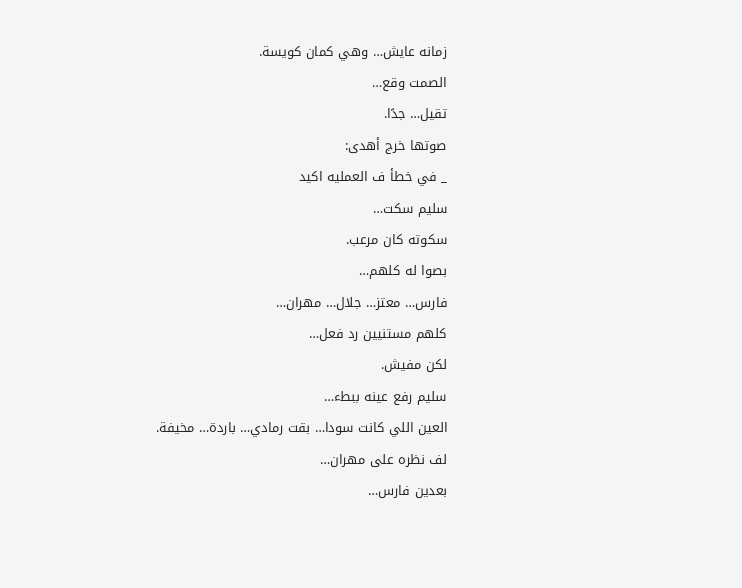زمانه عايش… وهي كمان كويسة.
الصمت وقع…
تقيل… جدًا.
صوتها خرج أهدى:
_ في خطأ ف العمليه اكيد
سليم سكت…
سكوته كان مرعب.
بصوا له كلهم…
فارس… معتز… جلال… مهران…
كلهم مستنيين رد فعل…
لكن مفيش.
سليم رفع عينه ببطء…
العين اللي كانت سودا… بقت رمادي… باردة… مخيفة.
لف نظره على مهران…
بعدين فارس…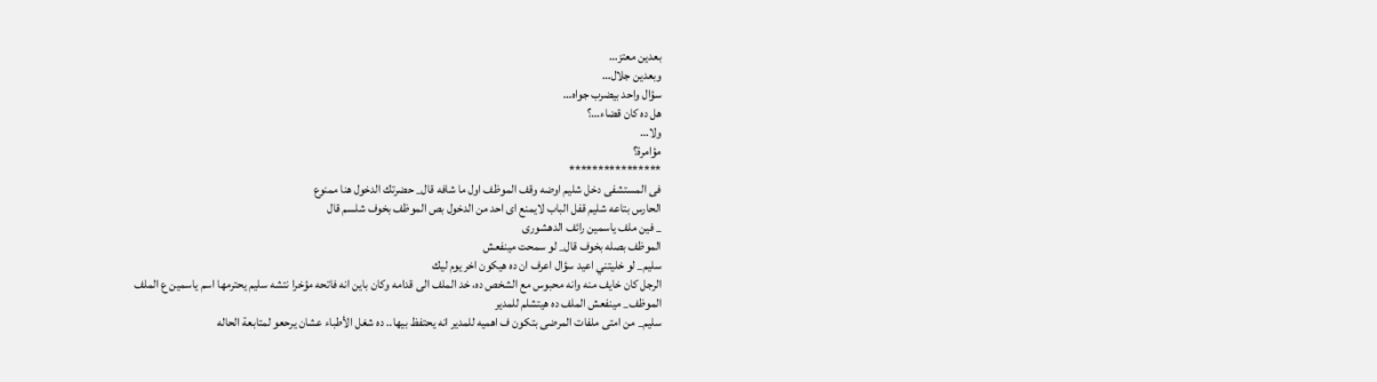بعدين معتز…
وبعدين جلال…
سؤال واحد بيضرب جواه…
هل ده كان قضاء…؟
ولا…
مؤامرة؟
****************
فى المستشفى دخل شليم اوضه وقف الموظف اول ما شافه قال_ حضرتك الدخول هنا ممنوع
الحارس بتاعه شليم قفل الباب لايمنع اى احد من الدخول بص الموظف بخوف شلسم قال
_ فين ملف ياسمين رائف الدهشورى
الموظف بصله بخوف قال_ لو سمحت مينفعش
سليم_ لو خليتني اعيد سؤال اعرف ان ده هيكون اخر يوم ليك
الرجل كان خايف منه وانه محبوس مع الشخص ده، خد الملف الى قدامه وكان باين انه فاتحه مؤخرا نتشه سليم يحترمها اسم ياسمين ع الملف
الموظف_ مينفعش الملف ده هيتشلم للمدير
سليم_ من امتى ملفات المرضى بتكون ف اهميه للمدير انه يحتفظ بيها.. ده شغل الأطباء عشان يرحعو لمتابعة الحاله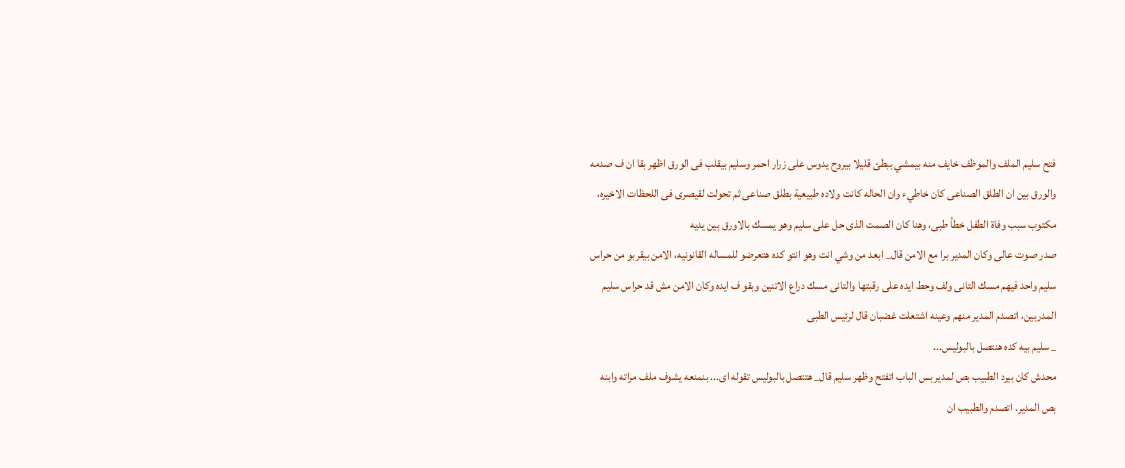فتح سليم الملف والموظف خايف منه بيمشي ببطئ قليلا بيروح يدوس على زرار احمر وسليم بيقلب فى الورق اظهر بقا ان ف صدمه والورق بين ان الطلق الصناعى كان خاطيء وان الحاله كانت ولاده طبيعية بطلق صناعى ثم تحولت لقيصرى فى اللحظات الاخيره، مكتوب سبب وفاة الطفل خطأ طبى، وهنا كان الصمت الذى حل على سليم وهو يمسك بالاورق بين يديه
صدر صوت عالى وكان المدير برا مع الامن قال_ ابعد من وشي انت وهو انتو كده هتعرضو للمساله القانونيه، الامن بيقربو من حراس سليم واحد فيهم مسك التانى ولف وحط ايده على رقبتها والتانى مسك دراع الاتنين وبقو ف ايده وكان الامن مش قد حراس سليم المدربين، اتصدم المدير منهم وعينه اشتعلت غضبان قال لرئيس الطبى
_ سليم بيه كده هنتصل بالبوليس...
محدش كان بيرد الطبيب بص لمدير بس الباب اتفتح وظهر سليم قال_ هتتصل بالبوليس تقوله اى... بنمنعه يشوف ملف مراته وابنه
بص المدير. اتصدم والطبيب ان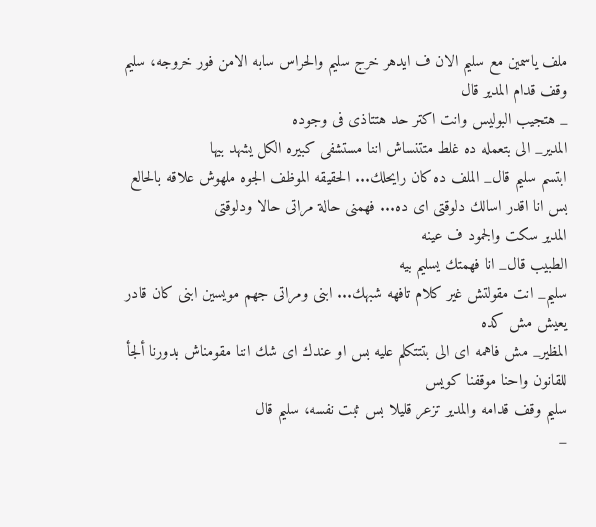ملف ياسمين مع سليم الان ف ايدهر خرج سليم والحراس سابه الامن فور خروجه، سليم وقف قدام المدير قال
_ هتجيب البوليس وانت اكتر حد هتتاذى فى وجوده
المدير_ الى بتعمله ده غلط متتنساش اننا مستشفى كبيره الكل يشهد بيها
ابتسم سليم قال_ الملف ده كان رايحلك... الحقيقه الموظف الجوه ملهوش علاقه بالحالع بس انا اقدر اسالك دلوقتى اى ده... فهمنى حالة مراتى حالا ودلوقتى
المدير سكت والجمود ف عينه
الطبيب قال_ انا فهمتك يسليم بيه
سليم_ انت مقولتش غير كلام تافهه شبهك... ابنى ومراتى جهم مويسين ابنى كان قادر يعيش مش كده
المظير_ مش فاهمه اى الى بتتتكلم عليه بس او عندك اى شك اننا مقومناش بدورنا ألجأ للقانون واحنا موقفنا كويس
سليم وقف قدامه والمدير تزعر قليلا بس ثبت نفسه، سليم قال
_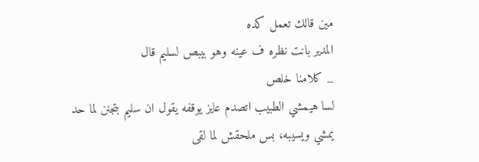مين قالك تعمل كده
المدير بانت نظره ف عينه وهو بيبص لسليم قال
_ كلامنا خلص
لسا هيمشي الطبيب اتصدم عايز يوقفه يقول ان سليم بتجنن لما حد يمشي ويسيبه، بس ملحقش لما لقى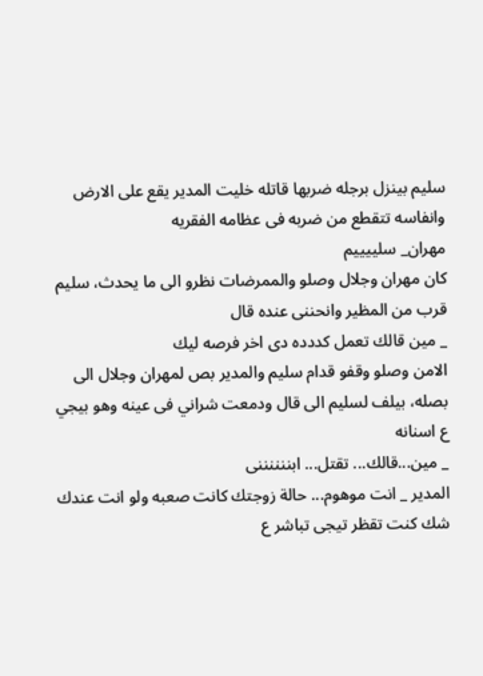سليم بينزل برجله ضربها قاتله خليت المدير يقع على الارض وانفاسه تتقطع من ضربه فى عظامه الفقريه
مهران_ سلييييم
كان مهران وجلال وصلو والممرضات نظرو الى ما يحدث، سليم قرب من المظير وانحننى عنده قال
_ مين قالك تعمل كددده دى اخر فرصه ليك
الامن وصلو وقفو قدام سليم والمدير بص لمهران وجلال الى بصله، بيلف لسليم الى قال ودمعت شراني فى عينه وهو بيجي ع اسنانه
_ مين...قالك... تقتل... ابننننننى
المدير _ انت موهوم... حالة زوجتك كانت صعبه ولو انت عندك شك كنت تقظر تيجى تباشر ع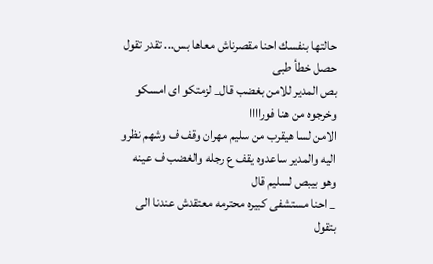حالتها بنفسك احنا مقصرناش معاها بس... تقدر تقول حصل خطأ طبى
بص المدير للامن بغضب قال_ لزمتكو اى امسكو وخرجوه من هنا فوراااا
الامن لسا هيقرب من سليم مهران وقف ف وشهم نظرو اليه والمدير ساعدوه يقف ع رجله والغضب ف عينه وهو بيبص لسليم قال
_ احنا مستشفى كبيره محترمه معتقدش عندنا الى بتقول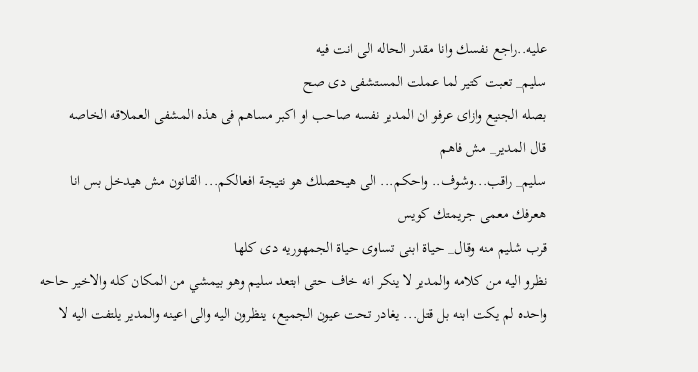عليه..راجع نفسك وانا مقدر الحاله الى انت فيه
سليم_ تعبت كتير لما عملت المستشفى دى صح
بصله الجنيع وازاى عرفو ان المدير نفسه صاحب او اكبر مساهم فى هذه المشفى العملاقه الخاصه
قال المدير_ مش فاهم
سليم_ راقب...وشوف.. واحكم... الى هيحصلك هو نتيجة افعالكم... القانون مش هيدخل بس انا هعرفك معمى جريمتك كويس
قرب شليم منه وقال_ حياة ابنى تساوى حياة الجمهوريه دى كلها
نظرو اليه من كلامه والمدير لا ينكر انه خاف حتى ابتعد سليم وهو بيمشي من المكان كله والاخير حاحه واحده لم يكت ابنه بل قتل... يغادر تحت عيون الجميع، ينظرون اليه والى اعينه والمدير يلتفت اليه لا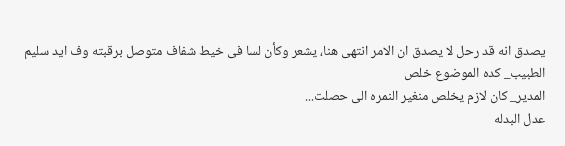يصدق انه قد رحل لا يصدق ان الامر انتهى هنا، يشعر وكأن لسا فى خيط شفاف متوصل برقبته وف ايد سليم
الطبيب_ كده الموضوع خلص
المدير_ كان لازم يخلص منغير النمره الى حصلت...
عدل البدله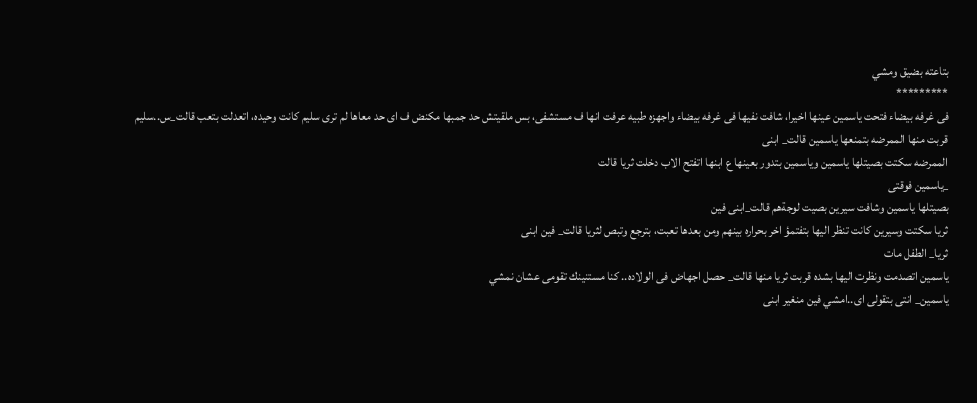بتاعته بضيق ومشي
*********
فى غرفه بيضاء فتحت ياسمين عينها اخيرا، شافت نفيها فى غرفه بيضاء واجهزه طبيه عرفت انها ف مستشفى، بس ملقيتش حد جمبها مكنض ف اى حد معاها لم ترى سليم كانت وحيده، اتعدلت بتعب قالت_س..سليم
قربت منها الممرضه بتمنعها ياسمين قالت_ ابنى
الممرضه سكتت بصيتلها ياسمين وياسمين بتدور بعينها ع ابنها اتفتح الاب دخلت ثريا قالت
_ياسمين فوقتى
بصيتلها ياسمين وشافت سيرين بصيت لوجةهم قالت_ابنى فين
ثريا سكتت وسيرين كانت تنظر اليها بتفتمؤ اخر بحراره بينهم ومن بعدها تعبت، بترجع وتبص لثريا قالت_ فين ابنى
ثريا_ الطفل مات
ياسمين اتصدمت ونظرت اليها بشده قربت ثريا منها قالت_ حصل اجهاض فى الولاده.. كنا مستنينك تقومى عشان نمشي
ياسمين_ انتى بتقولى اى..امشي فين منغير ابنى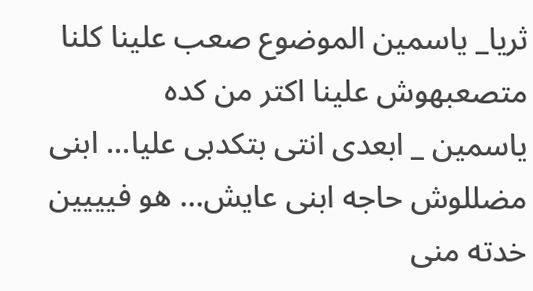ثريا_ ياسمين الموضوع صعب علينا كلنا متصعبهوش علينا اكتر من كده
ياسمين _ ابعدى انتى بتكدبى عليا... ابنى مضللوش حاجه ابنى عايش... هو فيييين خدته منى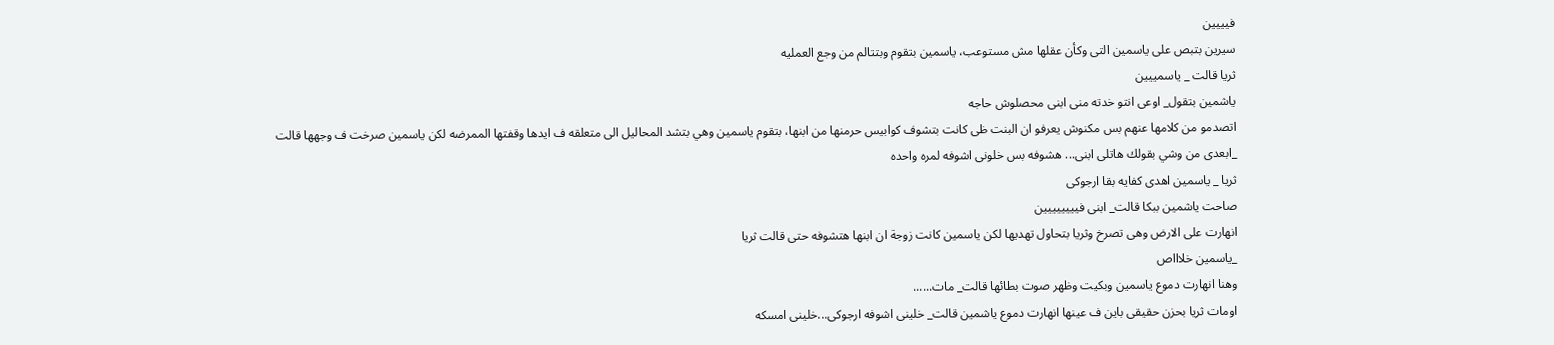فيييين
سيرين بتبص على ياسمين التى وكأن عقلها مش مستوعب، ياسمين بتقوم وبتتالم من وجع العمليه
ثريا قالت _ ياسمييين
ياشمين بتقول_ اوعى انتو خدته منى ابنى محصلوش حاجه
اتصدمو من كلامها عنهم بس مكنوش يعرفو ان البنت ظى كانت بتشوف كوابيس حرمنها من ابنها، بتقوم ياسمين وهي بتشد المحاليل الى متعلقه ف ايدها وقفتها الممرضه لكن ياسمين صرخت ف وجهها قالت
_ابعدى من وشي بقولك هاتلى ابنى... هشوفه بس خلونى اشوفه لمره واحده
ثريا _ ياسمين اهدى كفايه بقا ارجوكى
صاحت ياشمين ببكا قالت_ ابنى فيييييييين
انهارت على الارض وهى تصرخ وثريا بتحاول تهديها لكن ياسمين كانت زوجة ان ابنها هتشوفه حتى قالت ثريا
_ياسمين خلاااص
وهنا انهارت دموع ياسمين وبكيت وظهر صوت بطائها قالت_ مات......
اومات ثريا بحزن حقيقى باين ف عينها انهارت دموع ياشمين قالت_ خلينى اشوفه ارجوكى...خلينى امسكه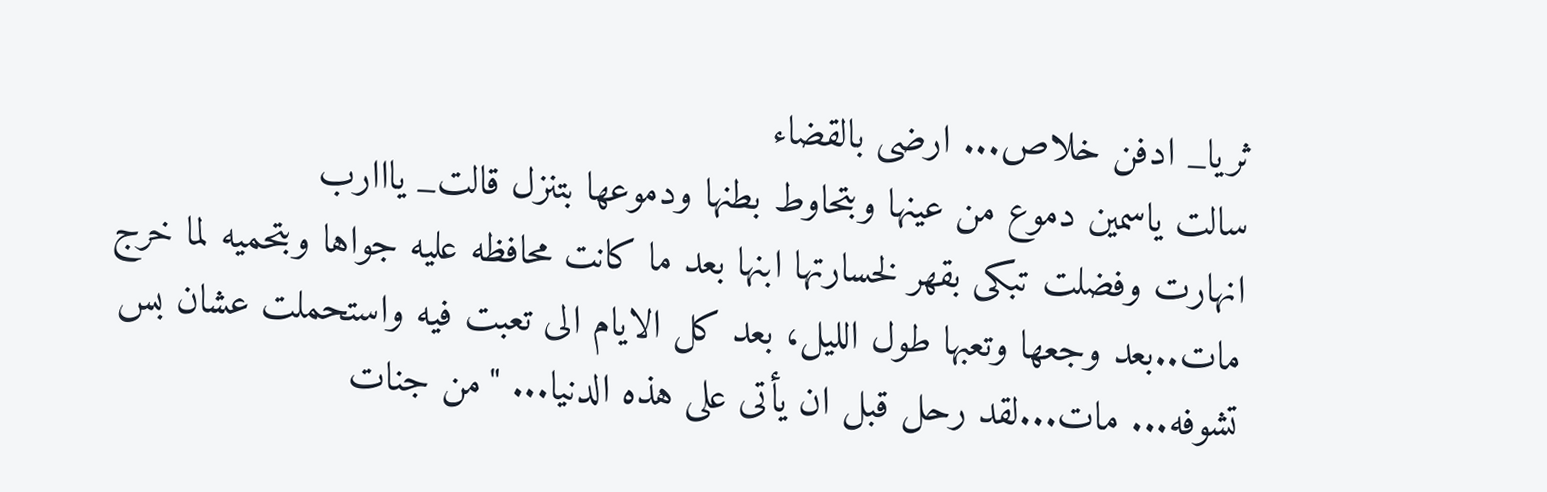ثريا_ ادفن خلاص... ارضى بالقضاء
سالت ياسمين دموع من عينها وبتحاوط بطنها ودموعها بتنزل قالت_ يااارب
انهارت وفضلت تبكى بقهر لخسارتها ابنها بعد ما كانت محافظه عليه جواها وبتحميه لما خرج مات..بعد وجعها وتعبها طول الليل، بعد كل الايام الى تعبت فيه واستحملت عشان بس تشوفه... مات...لقد رحل قبل ان يأتى على هذه الدنيا... "من جنات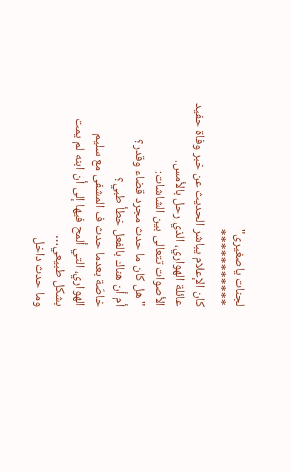لجنات ياصغيرى"
***********
كان الإعلام يباشر الحديث عن خبر وفاة حفيد عائلة الهواري، الذي رحل بالأمس.
الأصوات تتعالى بين الشاشات:
"هل كان ما حدث مجرد قضاء وقدر؟
أم أن هناك بالفعل خطأ طبي؟
خاصّة بعدما حدث ف المشفى مع سليم الهواري، التي ألمح فيها إلى أن ابنه لم يمت بشكل طبيعي…
وما حدث داخل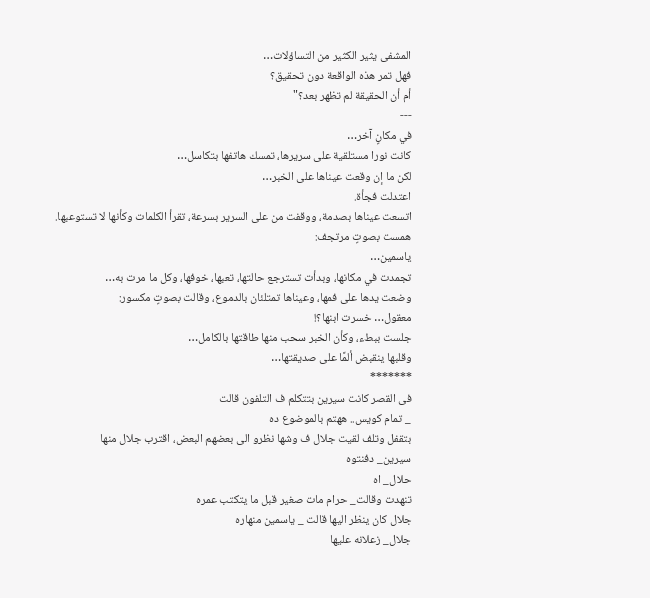المشفى يثير الكثير من التساؤلات…
فهل تمر هذه الواقعة دون تحقيق؟
أم أن الحقيقة لم تظهر بعد؟"
---
في مكانٍ آخر…
كانت نورا مستلقية على سريرها، تمسك هاتفها بتكاسل…
لكن ما إن وقعت عيناها على الخبر…
اعتدلت فجأة.
اتسعت عيناها بصدمة، ووقفت من على السرير بسرعة، تقرأ الكلمات وكأنها لا تستوعبها.
همست بصوتٍ مرتجف:
ياسمين…
تجمدت في مكانها، وبدأت تسترجع حالتها، تعبها، خوفها، وكل ما مرت به…
وضعت يدها على فمها، وعيناها تمتلئان بالدموع، وقالت بصوتٍ مكسور:
معقول… خسرت ابنها؟!
جلست ببطء، وكأن الخبر سحب منها طاقتها بالكامل…
وقلبها ينقبض ألمًا على صديقتها…
*******
فى القصر كانت سيرين بتتكلم ف التلفون قالت
_ تمام كويس.. ههتم بالموضوع ده
بتقفل وتلف لقيت جلال ف وشها نظرو الى بعضهم البعض، اقترب جلال منها
سيرين_ دفنتوه
حلال_ اه
تنهدت وقالت_ حرام مات صغير قبل ما يتكتب عمره
جلال كان ينظر اليها قالت _ ياسمين منهاره
جلال_ زعلانه عليها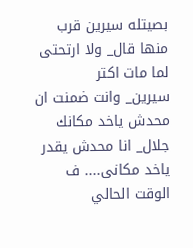بصيتله سيرين قرب منها قال_ ولا ارتحتى لما مات اكتر
سيرين_ وانت ضمنت ان محدش ياخد مكانك
جلال_ انا محدش يقدر ياخد مكانى.... ف الوقت الحالي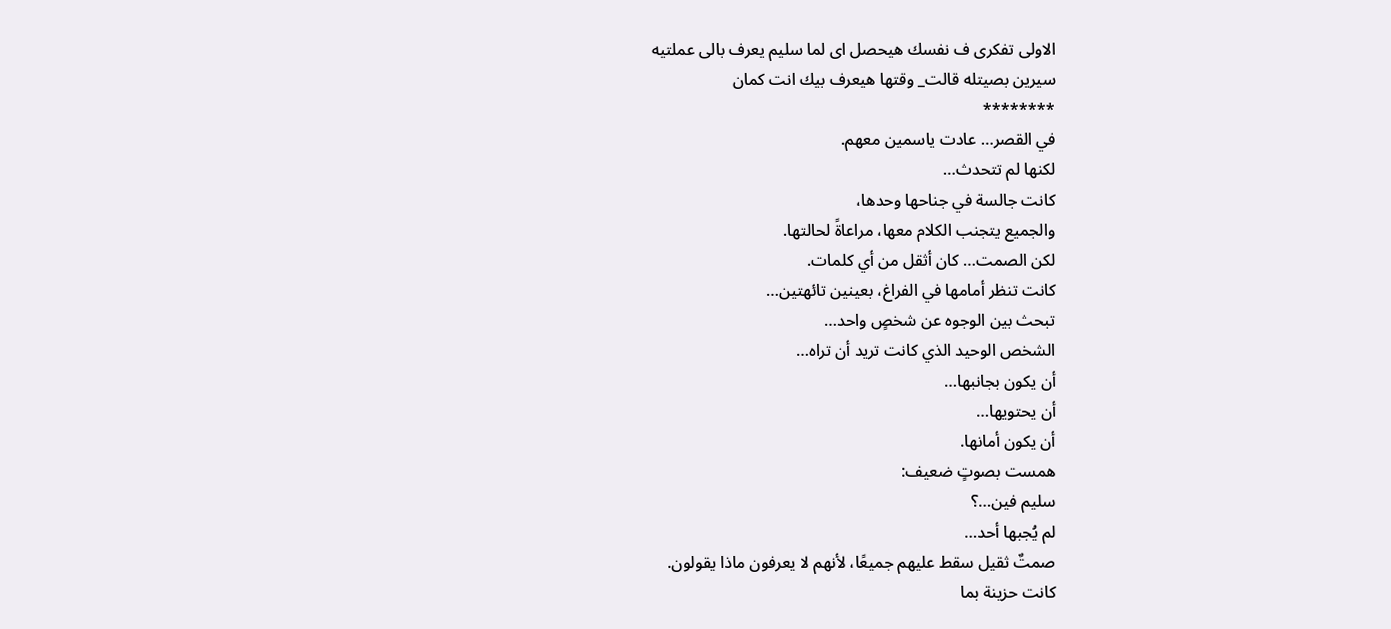الاولى تفكرى ف نفسك هيحصل اى لما سليم يعرف بالى عملتيه
سيرين بصيتله قالت_ وقتها هيعرف بيك انت كمان
********
في القصر… عادت ياسمين معهم.
لكنها لم تتحدث…
كانت جالسة في جناحها وحدها،
والجميع يتجنب الكلام معها، مراعاةً لحالتها.
لكن الصمت… كان أثقل من أي كلمات.
كانت تنظر أمامها في الفراغ، بعينين تائهتين…
تبحث بين الوجوه عن شخصٍ واحد…
الشخص الوحيد الذي كانت تريد أن تراه…
أن يكون بجانبها…
أن يحتويها…
أن يكون أمانها.
همست بصوتٍ ضعيف:
سليم فين…؟
لم يُجبها أحد…
صمتٌ ثقيل سقط عليهم جميعًا، لأنهم لا يعرفون ماذا يقولون.
كانت حزينة بما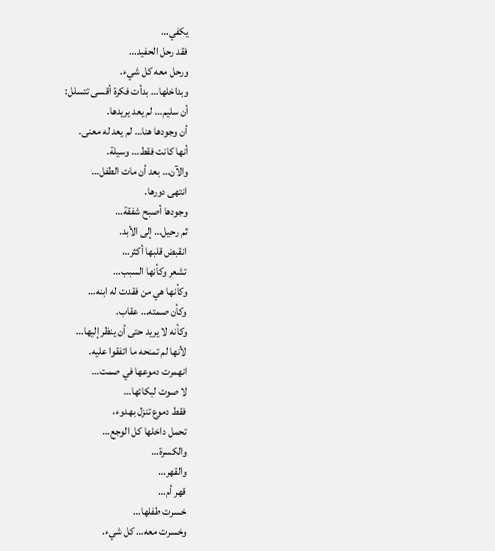يكفي…
فقد رحل الحفيد…
ورحل معه كل شيء.
وبداخلها… بدأت فكرة أقسى تتسلل:
أن سليم… لم يعد يريدها.
أن وجودها هنا… لم يعد له معنى.
أنها كانت فقط… وسيلة.
والآن… بعد أن مات الطفل…
انتهى دورها.
وجودها أصبح شفقة…
ثم رحيل… إلى الأبد.
انقبض قلبها أكثر…
تشعر وكأنها السبب…
وكأنها هي من فقدت له ابنه…
وكأن صمته… عقاب.
وكأنه لا يريد حتى أن ينظر إليها…
لأنها لم تمنحه ما اتفقوا عليه.
انهمرت دموعها في صمت…
لا صوت لبكائها…
فقط دموع تنزل بهدوء،
تحمل داخلها كل الوجع…
والكسرة…
والقهر…
قهر أم…
خسرت طفلها…
وخسرت معه… كل شيء.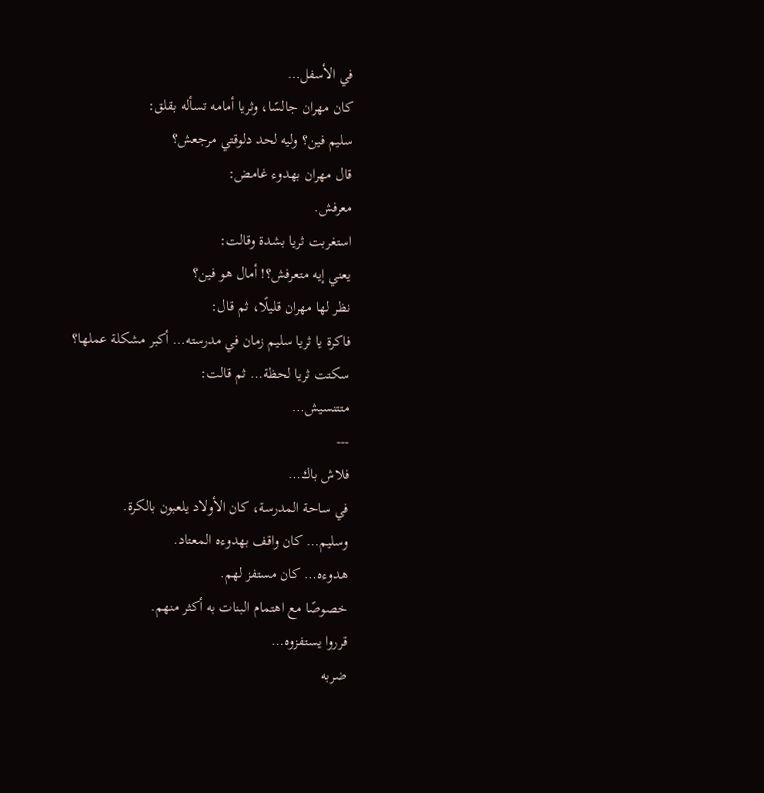في الأسفل…
كان مهران جالسًا، وثريا أمامه تسأله بقلق:
سليم فين؟ وليه لحد دلوقتي مرجعش؟
قال مهران بهدوء غامض:
معرفش.
استغربت ثريا بشدة وقالت:
يعني إيه متعرفش؟! أمال هو فين؟
نظر لها مهران قليلًا، ثم قال:
فاكرة يا ثريا سليم زمان في مدرسته… أكبر مشكلة عملها؟
سكتت ثريا لحظة… ثم قالت:
متتنسيش…
---
فلاش باك…
في ساحة المدرسة، كان الأولاد يلعبون بالكرة.
وسليم… كان واقف بهدوءه المعتاد.
هدوءه… كان مستفز لهم.
خصوصًا مع اهتمام البنات به أكثر منهم.
قرروا يستفزوه…
ضربه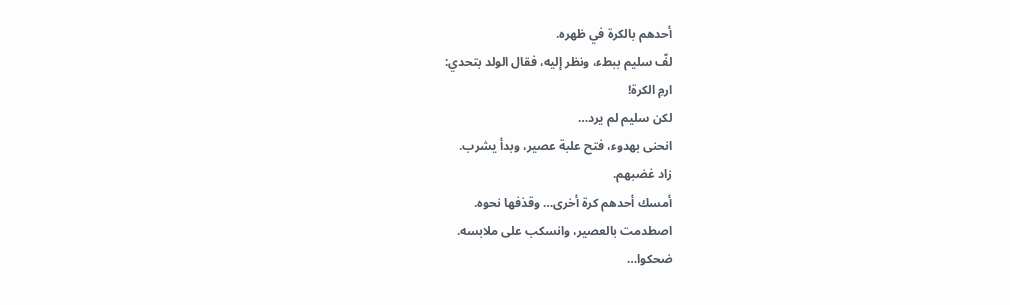أحدهم بالكرة في ظهره.
لفّ سليم ببطء، ونظر إليه، فقال الولد بتحدي:
ارمِ الكرة!
لكن سليم لم يرد…
انحنى بهدوء، فتح علبة عصير، وبدأ يشرب.
زاد غضبهم.
أمسك أحدهم كرة أخرى… وقذفها نحوه.
اصطدمت بالعصير، وانسكب على ملابسه.
ضحكوا…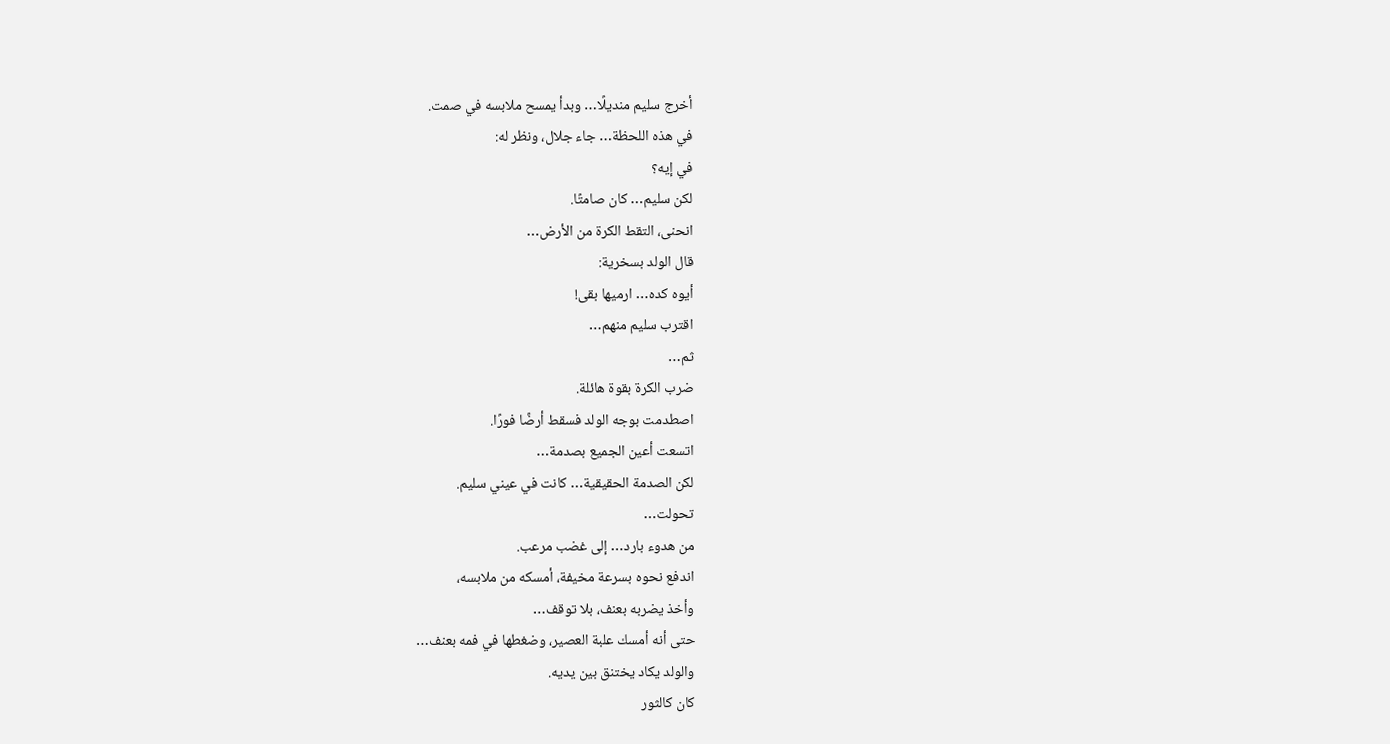أخرج سليم منديلًا… وبدأ يمسح ملابسه في صمت.
في هذه اللحظة… جاء جلال، ونظر له:
في إيه؟
لكن سليم… كان صامتًا.
انحنى، التقط الكرة من الأرض…
قال الولد بسخرية:
أيوه كده… ارميها بقى!
اقترب سليم منهم…
ثم…
ضرب الكرة بقوة هائلة.
اصطدمت بوجه الولد فسقط أرضًا فورًا.
اتسعت أعين الجميع بصدمة…
لكن الصدمة الحقيقية… كانت في عيني سليم.
تحولت…
من هدوء بارد… إلى غضب مرعب.
اندفع نحوه بسرعة مخيفة، أمسكه من ملابسه،
وأخذ يضربه بعنف، بلا توقف…
حتى أنه أمسك علبة العصير، وضغطها في فمه بعنف…
والولد يكاد يختنق بين يديه.
كان كالثور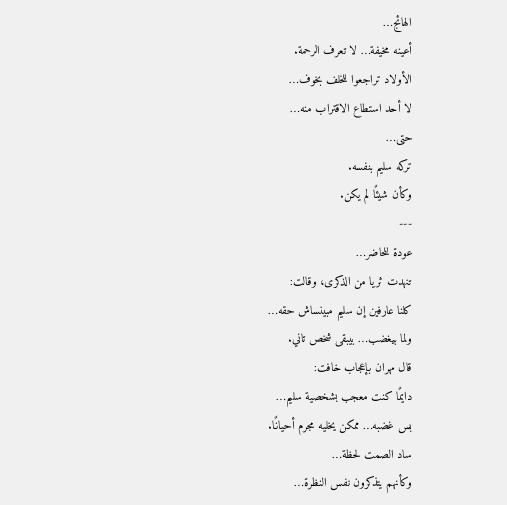الهائج…
أعينه مخيفة… لا تعرف الرحمة.
الأولاد تراجعوا للخلف بخوف…
لا أحد استطاع الاقتراب منه…
حتى…
تركه سليم بنفسه.
وكأن شيئًا لم يكن.
---
عودة للحاضر…
تنهدت ثريا من الذكرى، وقالت:
كلنا عارفين إن سليم مبينساش حقه…
ولما بيغضب… بيبقى شخص تاني.
قال مهران بإعجاب خافت:
دايمًا كنت معجب بشخصية سليم…
بس غضبه… ممكن يخليه مجرم أحيانًا.
ساد الصمت لحظة…
وكأنهم يتذكرون نفس النظرة…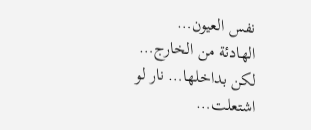نفس العيون…
الهادئة من الخارج…
لكن بداخلها… نار لو اشتعلت…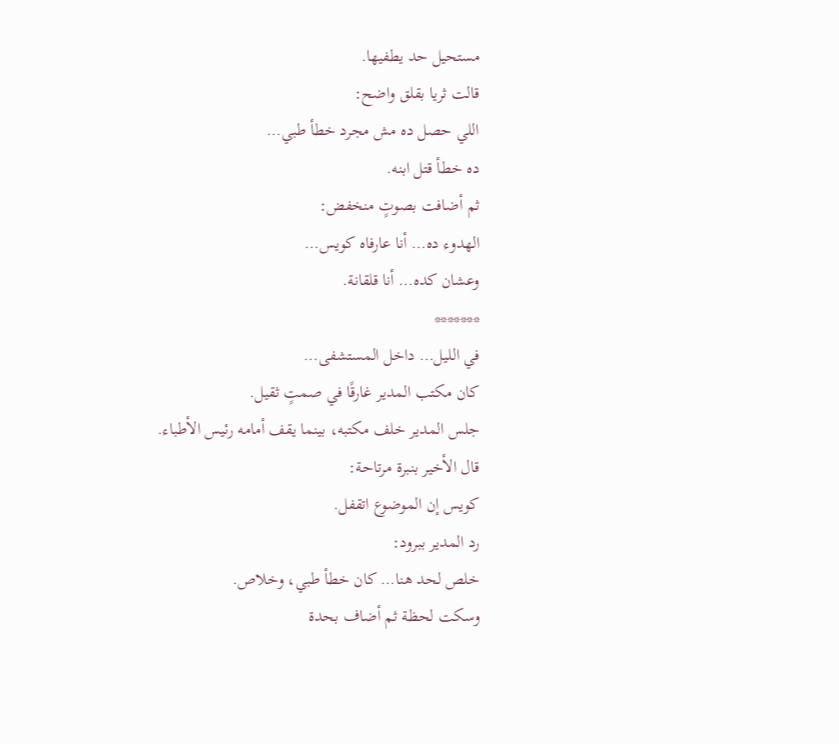مستحيل حد يطفيها.
قالت ثريا بقلق واضح:
اللي حصل ده مش مجرد خطأ طبي…
ده خطأ قتل ابنه.
ثم أضافت بصوتٍ منخفض:
الهدوء ده… أنا عارفاه كويس…
وعشان كده… أنا قلقانة.
*******
في الليل… داخل المستشفى…
كان مكتب المدير غارقًا في صمتٍ ثقيل.
جلس المدير خلف مكتبه، بينما يقف أمامه رئيس الأطباء.
قال الأخير بنبرة مرتاحة:
كويس إن الموضوع اتقفل.
رد المدير ببرود:
خلص لحد هنا… كان خطأ طبي، وخلاص.
وسكت لحظة ثم أضاف بحدة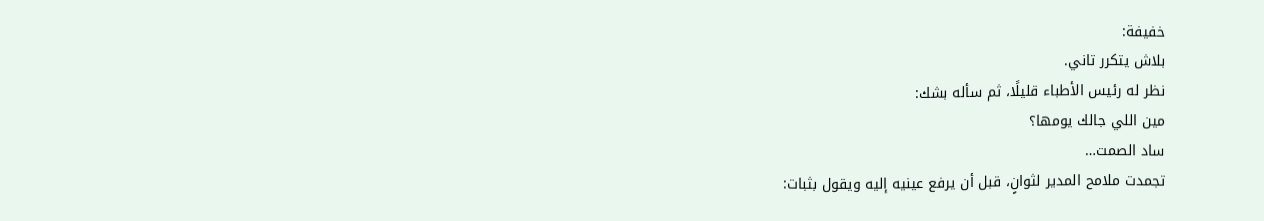خفيفة:
بلاش يتكرر تاني.
نظر له رئيس الأطباء قليلًا، ثم سأله بشك:
مين اللي جالك يومها؟
ساد الصمت…
تجمدت ملامح المدير لثوانٍ، قبل أن يرفع عينيه إليه ويقول بثبات: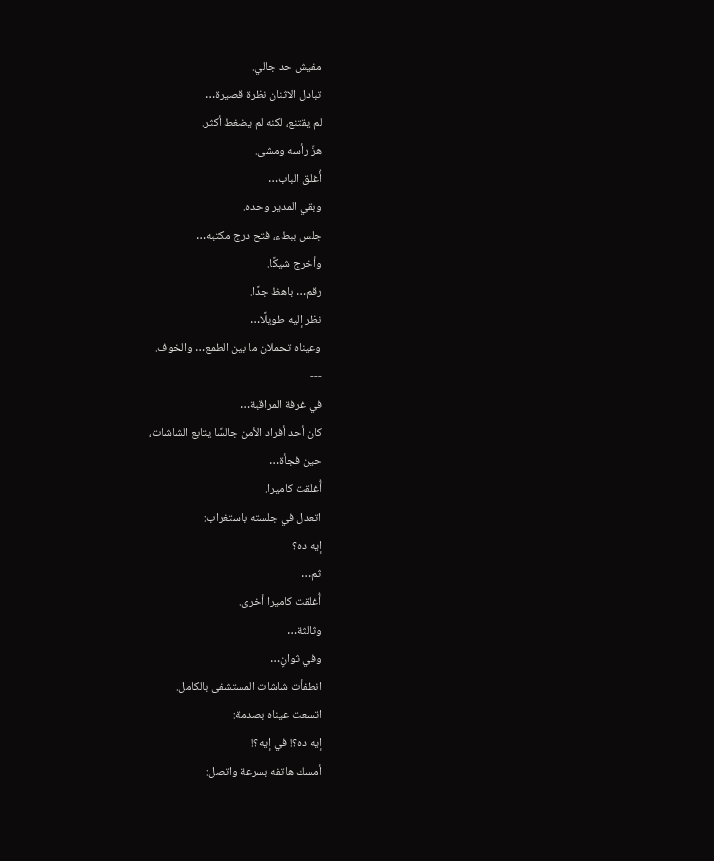مفيش حد جالي.
تبادل الاثنان نظرة قصيرة…
لم يقتنع، لكنه لم يضغط أكثر.
هزّ رأسه ومشى.
أُغلق الباب…
وبقي المدير وحده.
جلس ببطء، فتح درج مكتبه…
وأخرج شيكًا.
رقم… باهظ جدًا.
نظر إليه طويلًا…
وعيناه تحملان ما بين الطمع… والخوف.
---
في غرفة المراقبة…
كان أحد أفراد الأمن جالسًا يتابع الشاشات،
حين فجأة…
أُغلقت كاميرا.
اتعدل في جلسته باستغراب:
إيه ده؟
ثم…
أُغلقت كاميرا أخرى.
وثالثة…
وفي ثوانٍ…
انطفأت شاشات المستشفى بالكامل.
اتسعت عيناه بصدمة:
إيه ده؟! في إيه؟!
أمسك هاتفه بسرعة واتصل: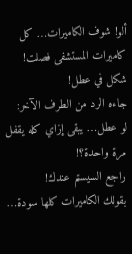ألو! شوف الكاميرات… كل كاميرات المستشفى فصلت! شكل في عطل!
جاءه الرد من الطرف الآخر:
لو عطل… يبقى إزاي كله يقفل مرة واحدة؟!
راجع السيستم عندك!
بقولك الكاميرات كلها سودة…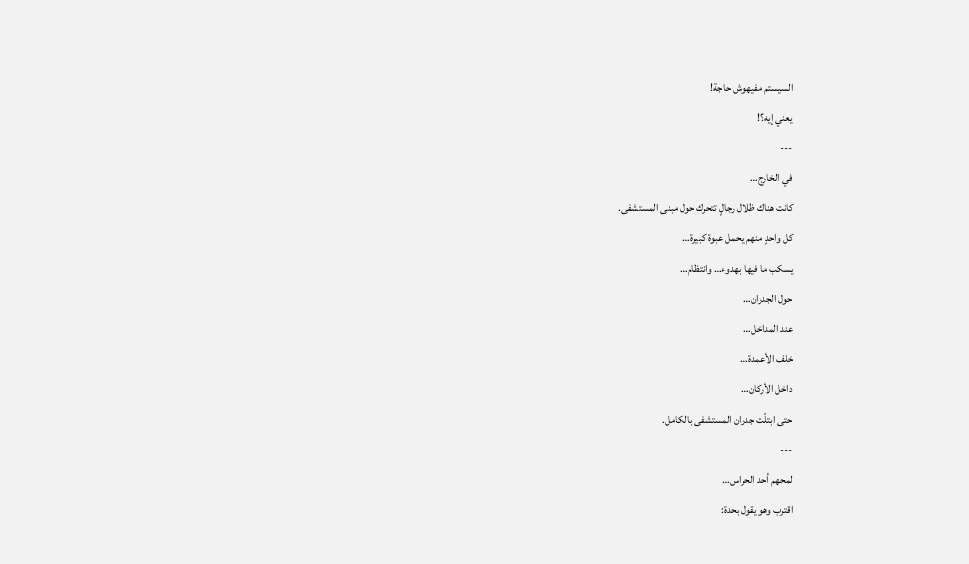السيستم مفيهوش حاجة!
يعني إيه؟!
---
في الخارج…
كانت هناك ظلال رجالٍ تتحرك حول مبنى المستشفى.
كل واحدٍ منهم يحمل عبوة كبيرة…
يسكب ما فيها بهدوء… وانتظام…
حول الجدران…
عند المداخل…
خلف الأعمدة…
داخل الأركان…
حتى ابتلّت جدران المستشفى بالكامل.
---
لمحهم أحد الحراس…
اقترب وهو يقول بحدة: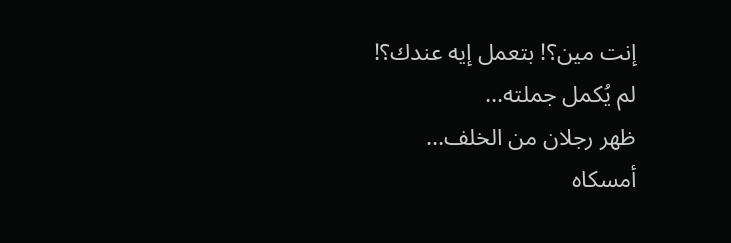إنت مين؟! بتعمل إيه عندك؟!
لم يُكمل جملته…
ظهر رجلان من الخلف…
أمسكاه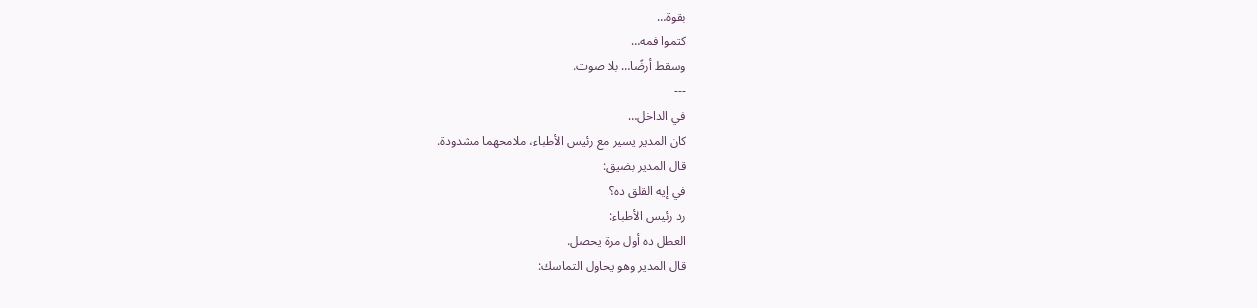بقوة…
كتموا فمه…
وسقط أرضًا… بلا صوت.
---
في الداخل…
كان المدير يسير مع رئيس الأطباء، ملامحهما مشدودة.
قال المدير بضيق:
في إيه القلق ده؟
رد رئيس الأطباء:
العطل ده أول مرة يحصل.
قال المدير وهو يحاول التماسك: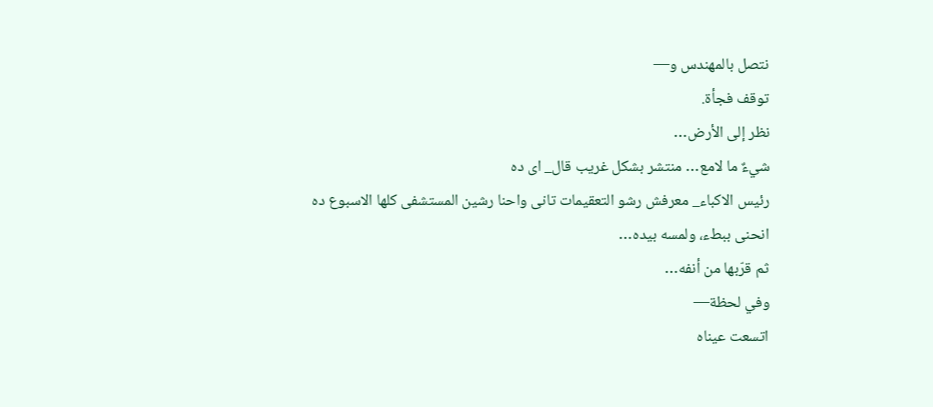نتصل بالمهندس و—
توقف فجأة.
نظر إلى الأرض…
شيءٌ ما لامع… منتشر بشكل غريب قال_ اى ده
رئيس الاكباء_ معرفش رشو التعقيمات تانى واحنا رشين المستشفى كلها الاسبوع ده
انحنى ببطء، ولمسه بيده…
ثم قرّبها من أنفه…
وفي لحظة—
اتسعت عيناه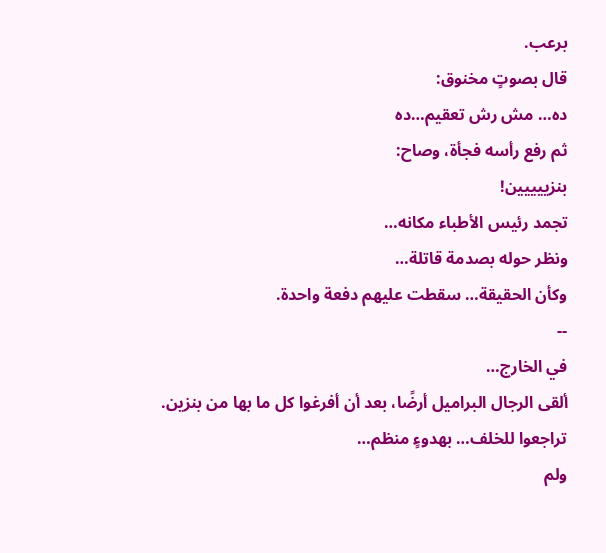برعب.
قال بصوتٍ مخنوق:
ده… مش رش تعقيم…ده
ثم رفع رأسه فجأة، وصاح:
بنزييييين!
تجمد رئيس الأطباء مكانه…
ونظر حوله بصدمة قاتلة…
وكأن الحقيقة… سقطت عليهم دفعة واحدة.
--
في الخارج…
ألقى الرجال البراميل أرضًا، بعد أن أفرغوا كل ما بها من بنزين.
تراجعوا للخلف… بهدوءٍ منظم…
ولم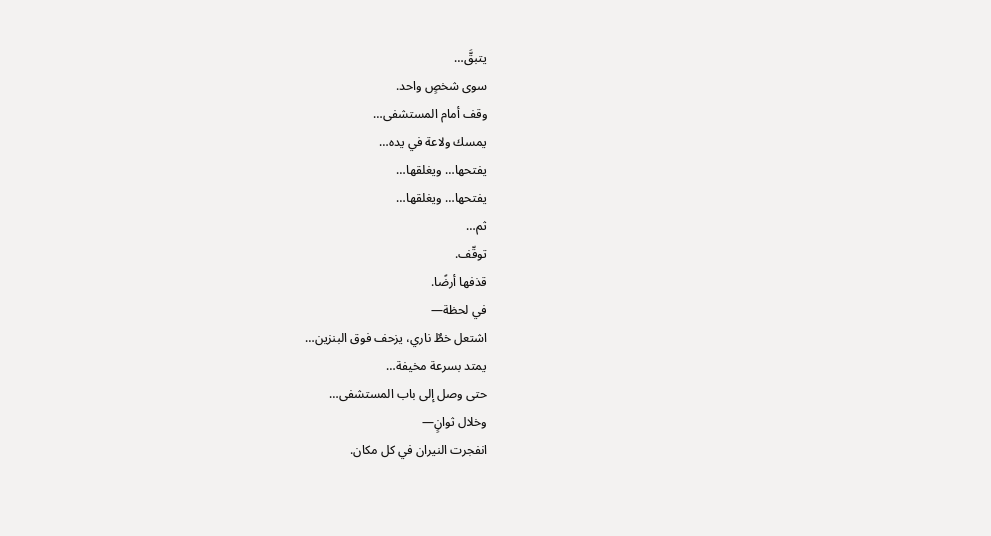يتبقَّ…
سوى شخصٍ واحد.
وقف أمام المستشفى…
يمسك ولاعة في يده…
يفتحها… ويغلقها…
يفتحها… ويغلقها…
ثم…
توقّف.
قذفها أرضًا.
في لحظة—
اشتعل خطٌ ناري، يزحف فوق البنزين…
يمتد بسرعة مخيفة…
حتى وصل إلى باب المستشفى…
وخلال ثوانٍ—
انفجرت النيران في كل مكان.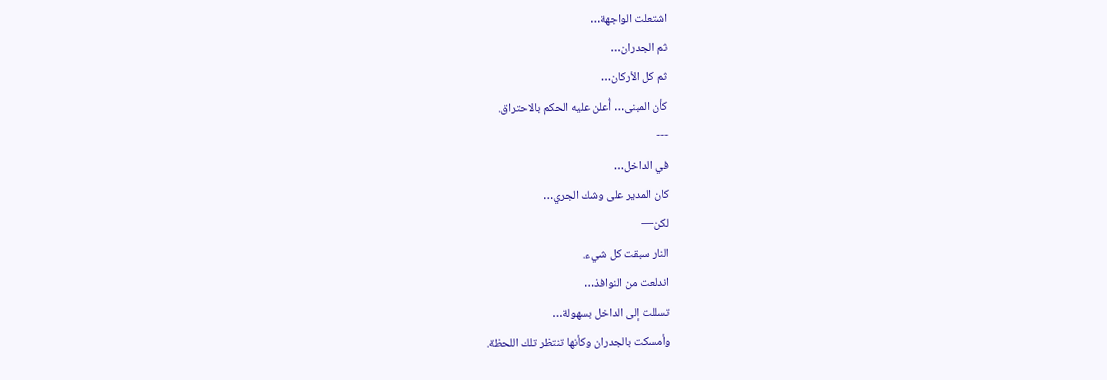اشتعلت الواجهة…
ثم الجدران…
ثم كل الأركان…
كأن المبنى… أُعلن عليه الحكم بالاحتراق.
---
في الداخل…
كان المدير على وشك الجري…
لكن—
النار سبقت كل شيء.
اندلعت من النوافذ…
تسللت إلى الداخل بسهولة…
وأمسكت بالجدران وكأنها تنتظر تلك اللحظة.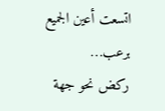اتسعت أعين الجميع برعب…
ركض نحو جهة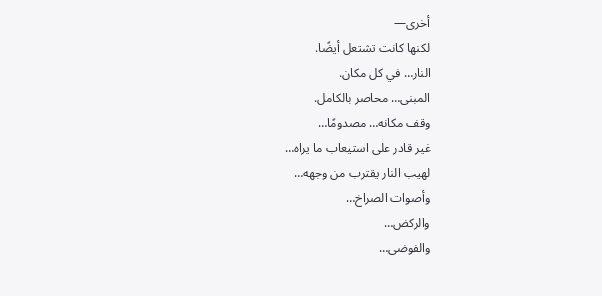أخرى—
لكنها كانت تشتعل أيضًا.
النار… في كل مكان.
المبنى… محاصر بالكامل.
وقف مكانه… مصدومًا…
غير قادر على استيعاب ما يراه…
لهيب النار يقترب من وجهه…
وأصوات الصراخ…
والركض…
والفوضى…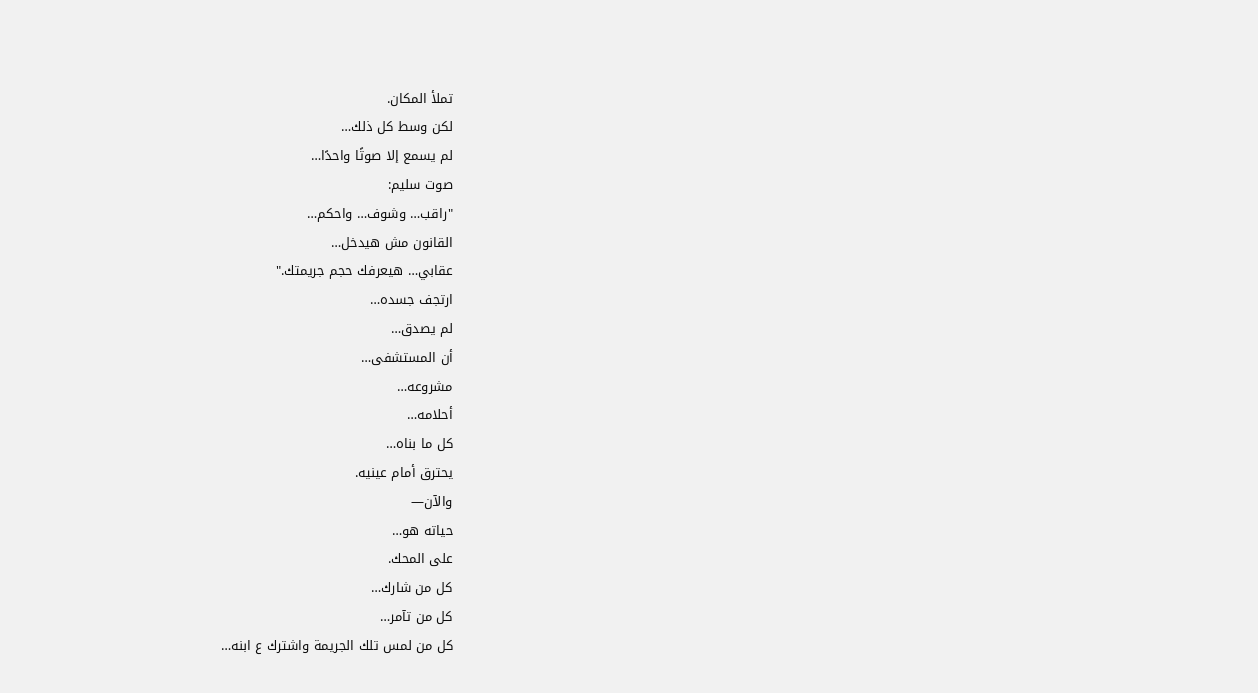تملأ المكان.
لكن وسط كل ذلك…
لم يسمع إلا صوتًا واحدًا…
صوت سليم:
"راقب… وشوف… واحكم…
القانون مش هيدخل…
عقابي… هيعرفك حجم جريمتك."
ارتجف جسده…
لم يصدق…
أن المستشفى…
مشروعه…
أحلامه…
كل ما بناه…
يحترق أمام عينيه.
والآن—
حياته هو…
على المحك.
كل من شارك…
كل من تآمر…
كل من لمس تلك الجريمة واشترك ع ابنه…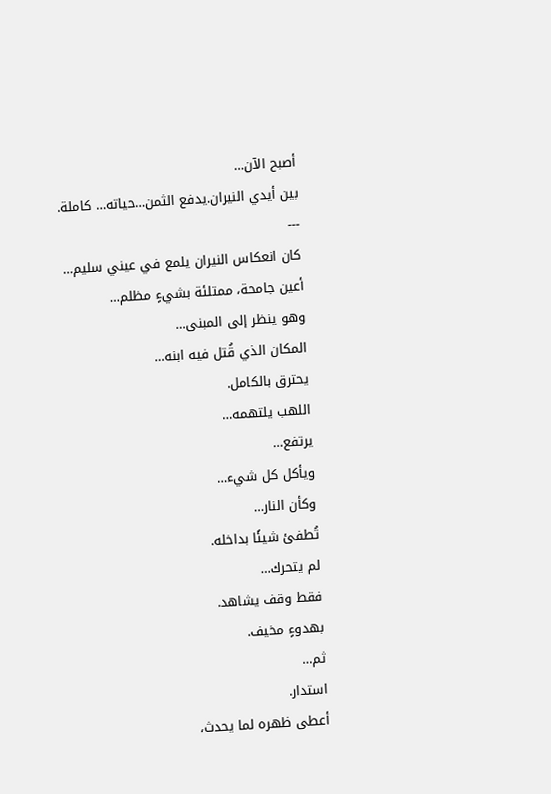أصبح الآن…
بين أيدي النيران.يدفع الثمن…حياته… كاملة.
---
كان انعكاس النيران يلمع في عيني سليم…
أعين جامحة، ممتلئة بشيءٍ مظلم…
وهو ينظر إلى المبنى…
المكان الذي قُتل فيه ابنه…
يحترق بالكامل.
اللهب يلتهمه…
يرتفع…
ويأكل كل شيء…
وكأن النار…
تُطفئ شيئًا بداخله.
لم يتحرك…
فقط وقف يشاهد.
بهدوءٍ مخيف.
ثم…
استدار.
أعطى ظهره لما يحدث،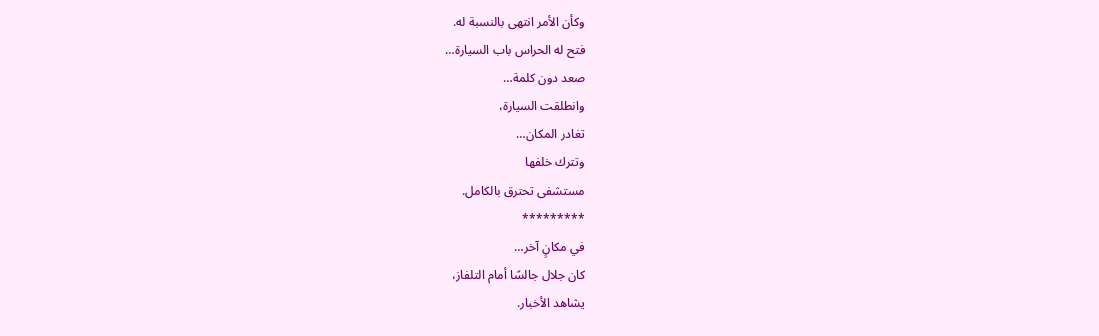وكأن الأمر انتهى بالنسبة له.
فتح له الحراس باب السيارة…
صعد دون كلمة…
وانطلقت السيارة،
تغادر المكان…
وتترك خلفها
مستشفى تحترق بالكامل.
*********
في مكانٍ آخر…
كان جلال جالسًا أمام التلفاز،
يشاهد الأخبار.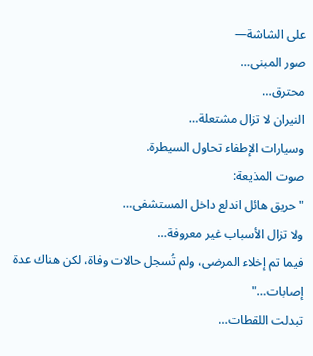على الشاشة—
صور المبنى…
محترق…
النيران لا تزال مشتعلة…
وسيارات الإطفاء تحاول السيطرة.
صوت المذيعة:
"حريق هائل اندلع داخل المستشفى…
ولا تزال الأسباب غير معروفة…
فيما تم إخلاء المرضى، ولم تُسجل حالات وفاة، لكن هناك عدة إصابات…"
تبدلت اللقطات…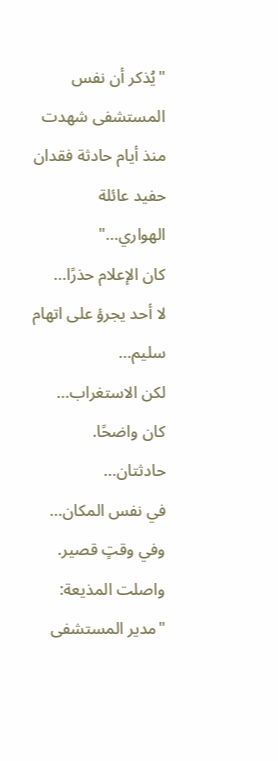"يُذكر أن نفس المستشفى شهدت منذ أيام حادثة فقدان حفيد عائلة الهواري…"
كان الإعلام حذرًا…
لا أحد يجرؤ على اتهام سليم…
لكن الاستغراب…
كان واضحًا.
حادثتان…
في نفس المكان…
وفي وقتٍ قصير.
واصلت المذيعة:
"مدير المستشفى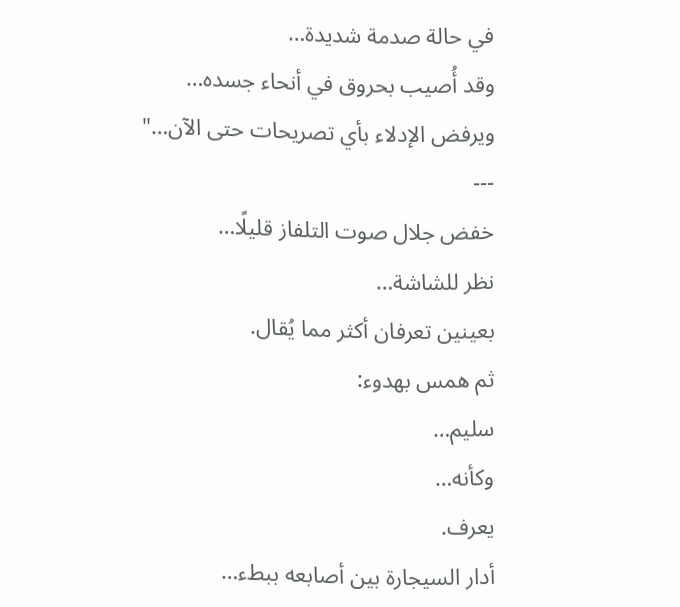في حالة صدمة شديدة…
وقد أُصيب بحروق في أنحاء جسده…
ويرفض الإدلاء بأي تصريحات حتى الآن…"
---
خفض جلال صوت التلفاز قليلًا…
نظر للشاشة…
بعينين تعرفان أكثر مما يُقال.
ثم همس بهدوء:
سليم…
وكأنه…
يعرف.
أدار السيجارة بين أصابعه ببطء…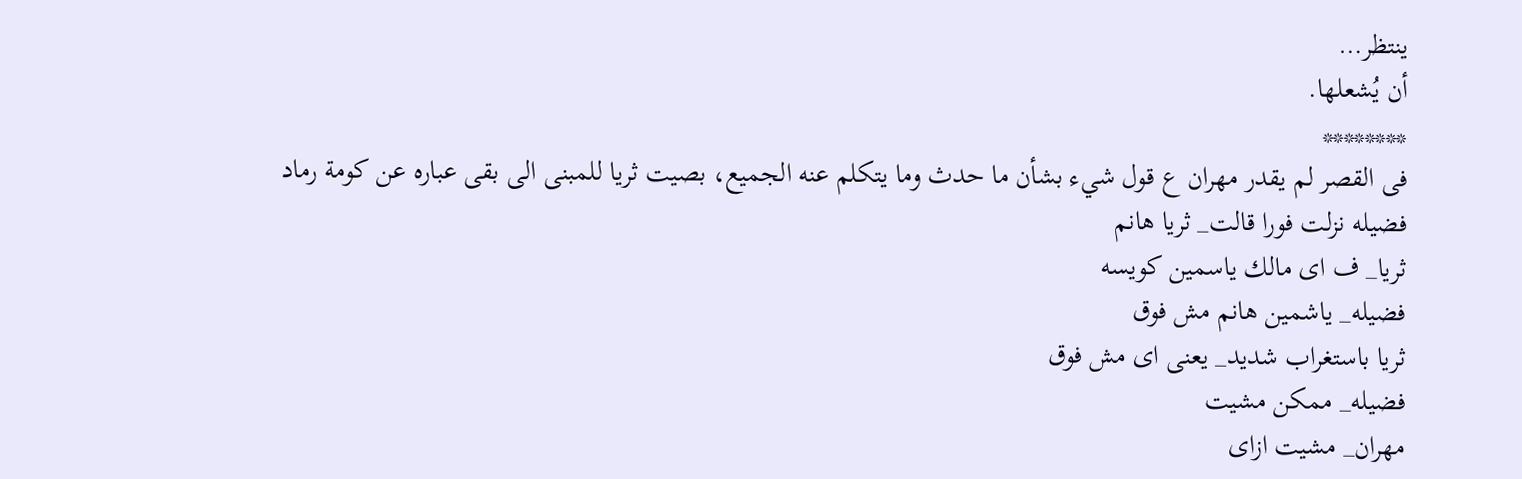ينتظر…
أن يُشعلها.
********
فى القصر لم يقدر مهران ع قول شيء بشأن ما حدث وما يتكلم عنه الجميع، بصيت ثريا للمبنى الى بقى عباره عن كومة رماد
فضيله نزلت فورا قالت_ ثريا هانم
ثريا_ ف اى مالك ياسمين كويسه
فضيله_ ياشمين هانم مش فوق
ثريا باستغراب شديد_ يعنى اى مش فوق
فضيله_ ممكن مشيت
مهران_ مشيت ازاى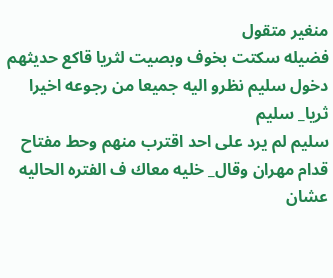منغير متقول
فضيله سكتت بخوف وبصيت لثريا قاكع حديثهم دخول سليم نظرو اليه جميعا من رجوعه اخيرا
ثريا_ سليم
سليم لم يرد على احد اقترب منهم وحط مفتاح قدام مهران وقال_ خليه معاك ف الفتره الحاليه عشان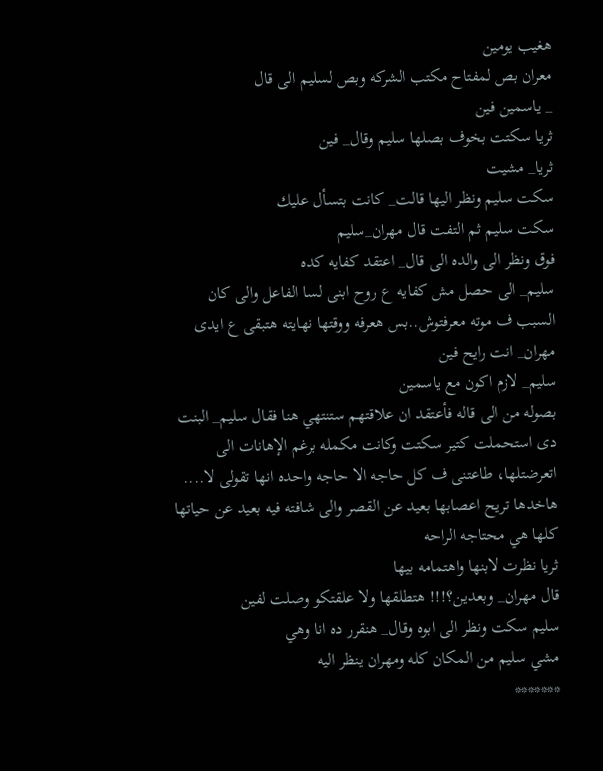هغيب يومين
معران بص لمفتاح مكتب الشركه وبص لسليم الى قال
_ ياسمين فين
ثريا سكتت بخوف بصلها سليم وقال_ فين
ثريا_ مشيت
سكت سليم ونظر اليها قالت_ كانت بتسأل عليك
سكت سليم ثم التفت قال مهران_سليم
فوق ونظر الى والده الى قال_ اعتقد كفايه كده
سليم_ الى حصل مش كفايه ع روح ابنى لسا الفاعل والى كان السبب ف موته معرفتوش..بس هعرفه ووقتها نهايته هتبقى ع ايدى
مهران_ انت رايح فين
سليم_ لازم اكون مع ياسمين
بصوله من الى قاله فأعتقد ان علاقتهم ستنتهي هنا فقال سليم_ البنت دى استحملت كتير سكتت وكانت مكمله برغم الإهانات الى اتعرضتلها، طاعتنى ف كل حاجه الا حاجه واحده انها تقولى لا.... هاخدها تريح اعصابها بعيد عن القصر والى شافته فيه بعيد عن حياتها كلها هي محتاجه الراحه
ثريا نظرت لابنها واهتمامه بيها
قال مهران_ وبعدين؟!!! هتطلقها ولا علقتكو وصلت لفين
سليم سكت ونظر الى ابوه وقال_ هنقرر ده انا وهي
مشي سليم من المكان كله ومهران ينظر اليه
*******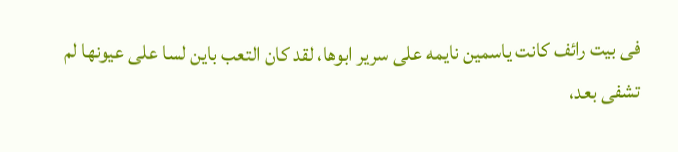فى بيت رائف كانت ياسمين نايمه على سرير ابوها، لقد كان التعب باين لسا على عيونها لم تشفى بعد،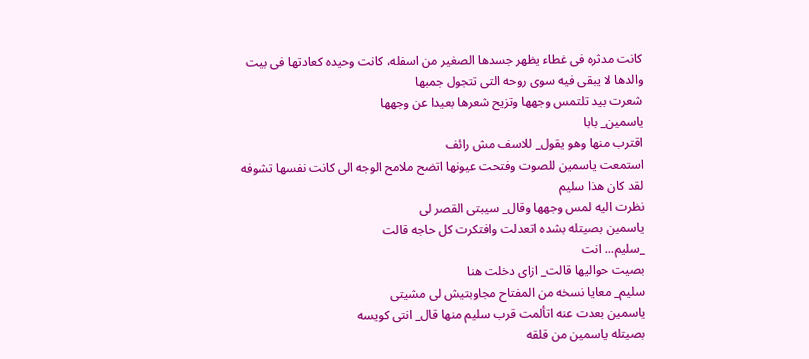كانت مدثره فى غطاء يظهر جسدها الصغير من اسفله، كانت وحيده كعادتها فى بيت والدها لا يبقى فيه سوى روحه التى تتجول جمبها
شعرت بيد تلتمس وجهها وتزيح شعرها بعيدا عن وجهها
ياسمين_ بابا
اقترب منها وهو يقول_ للاسف مش رائف
استمعت ياسمين للصوت وفتحت عيونها اتضح ملامح الوجه الى كانت نفسها تشوفه لقد كان هذا سليم
نظرت اليه لمس وجهها وقال_ سيبتى القصر لى
ياسمين بصيتله بشده اتعدلت وافتكرت كل حاجه قالت
_سليم... انت
بصيت حواليها قالت_ ازاى دخلت هنا
سليم_ معايا نسخه من المفتاح مجاوبتيش لى مشيتى
ياسمين بعدت عنه اتألمت قرب سليم منها قال_ انتى كويسه
بصيتله ياسمين من قلقه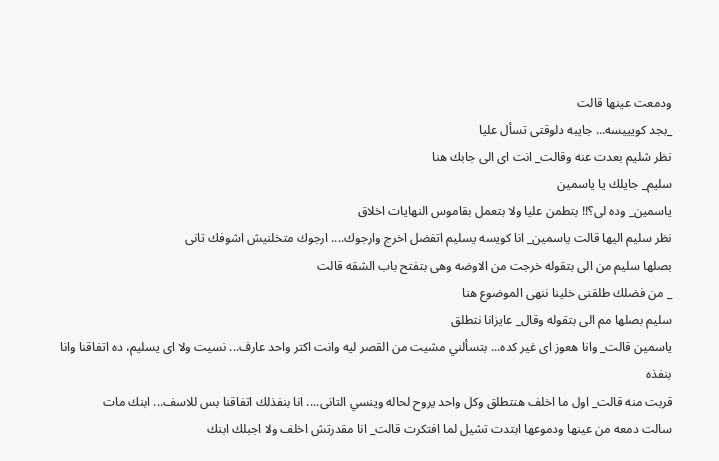ودمعت عينها قالت
_بجد كويييسه... جايبه دلوقتى تسأل عليا
نظر شليم بعدت عنه وقالت_ انت اى الى جابك هنا
سليم_ جايلك يا ياسمين
ياسمين_ وده لى؟!! بتطمن عليا ولا بتعمل بقاموس النهايات اخلاق
نظر سليم اليها قالت ياسمين_ انا كويسه يسليم اتفضل اخرج وارجوك.... ارجوك متخلنيش اشوفك تانى
بصلها سليم من الى بتقوله خرجت من الاوضه وهى بتفتح باب الشقه قالت
_ من فضلك طلقنى خلينا ننهى الموضوع هنا
سليم بصلها مم الى بتقوله وقال_ عايزانا نتطلق
ياسمين قالت_ وانا هعوز اى غير كده... بتسألني مشيت من القصر ليه وانت اكتر واحد عارف... نسيت ولا اى يسليم، ده اتفاقنا وانا بنفذه
قربت منه قالت_ اول ما اخلف هنتطلق وكل واحد يروح لحاله وينسي التانى.... انا بنفذلك اتفاقنا بس للاسف... ابنك مات
سالت دمعه من عينها ودموعها ابتدت تشيل لما افتكرت قالت_ انا مقدرتش اخلف ولا اجبلك ابنك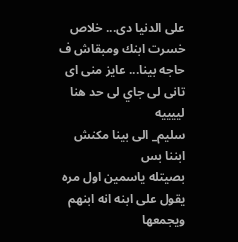على الدنيا دى... خلاص خسرت ابنك ومبقاش ف حاجه بينا... عايز منى اى تانى لى جاي لى حد هنا لييييه
سليم_ الى بينا مكنش ابننا بس
بصيتله ياسمين اول مره يقول على ابنه انه ابنهم ويجمعها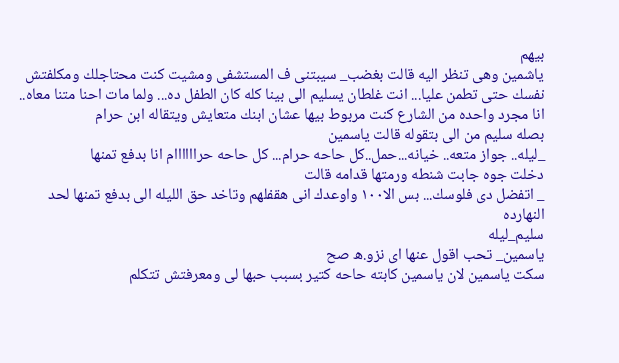بيهم
ياشمين وهى تنظر اليه قالت بغضب_ سيبتنى ف المستشفى ومشيت كنت محتاجلك ومكلفتش نفسك حتى تطمن عليا... انت غلطان يسليم الى بينا كله كان الطفل ده... ولما مات احنا متنا معاه.. انا مجرد واحده من الشارع كنت مربوط بيها عشان ابنك متعايش ويتقاله ابن حرام
بصله سليم من الى بتقوله قالت ياسمين
_ليله.. جواز متعه.. خيانه...حمل..كل حاحه حرام... كل حاحه حراااااام انا بدفع تمنها
دخلت جوه جابت شنطه ورمتها قدامه قالت
_ اتفضل دى فلوسك... بس الا١٠٠ واوعدك انى هقفلهم وتاخد حق الليله الى بدفع تمنها لحد النهارده
سليم_ليله
ياسمين_ تحب اقول عنها اى نزو.ه صح
سكت ياسمين لان ياسمين كابته حاحه كتير بسبب حبها لى ومعرفتش تتكلم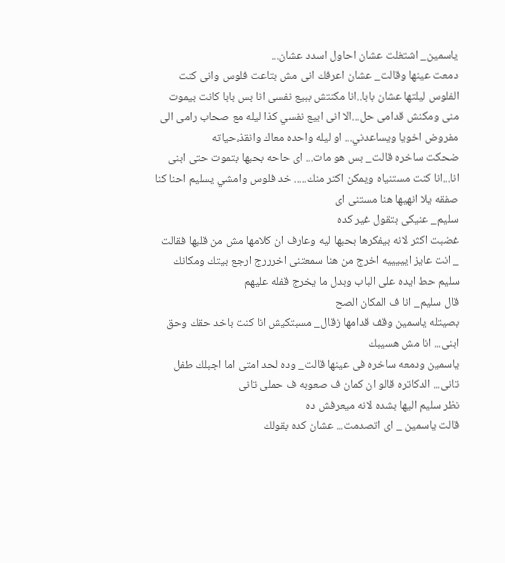ياسمين_ اشتغلت عشان احاول اسدد عشان...
دمعت عينها وقالت_ عشان اعرفك انى مش بتاعت فلوس وانى كنت الفلوس ليلتها عشان بابا..انا مكنتش ببيع نفسى انا بس بابا كانت بيموت منى ومكنش قدامى حل...الا انى ابيع نفسي كذا ليله مع صحاب رامى الى مفروض اخويا ويساعدني... او ليله واحده معاك وانقذ،حياته
ضحكت ساخره قالت_ بس هو مات... اى حاحه بحبها بتموت حتى ابنى انا...انا كنت مستنياه ويمكن اكتر منك..... خد فلوس وامشي يسليم احنا كنا صفقه يلا انهيها هنا مستنى اى
سليم_ عنيكى بتقول غير كده
غضبت اكثر لانه بيفكرها بحبها ليه وعارف ان كلامها مش من قلبها فقالت
_ انت عايز ايييييه اخرج من هنا سمعتنى اخرررج ارجع بيتك ومكانك
سليم حط ايده على الباب وبدل ما يخرج قفله عليهم
قال سليم_ انا ف المكان الصح
بصيتله ياسمين وقف قدامها زقال_ مسبتكيش انا كنت باخد حقك وحق ابنى... انا مش هسيبك
ياسمين ودمعه ساخره فى عينها قالت_ وده لحد امتى اما اجبلك طفل تانى... الدكاتره قالو ان كمان ف صعوبه ف حملى تانى
نظر سليم اليها بشده لانه ميعرفش ده
قالت ياسمين _ اى اتصدمت... عشان كده بقولك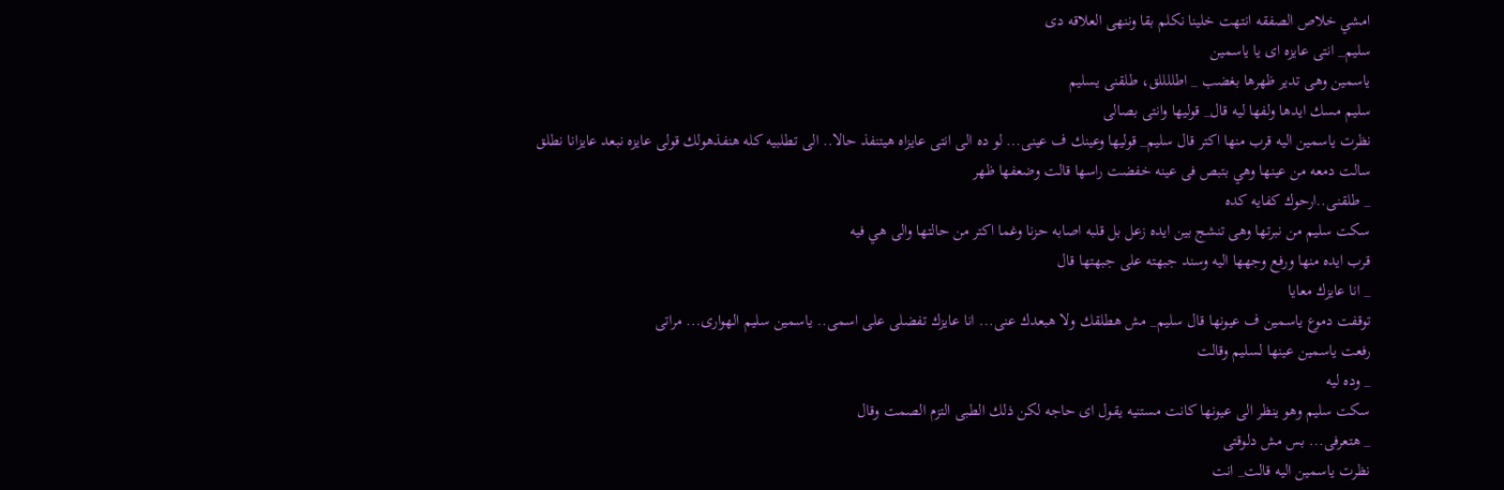امشي خلاص الصفقه انتهت خلينا نكلم بقا وننهى العلاقه دى
سليم_ انتى عايزه اى يا ياسمين
ياسمين وهى تدير ظهرها بغضب _ اطللللق، طلقنى يسليم
سليم مسك ايدها ولفها ليه قال_ قوليها وانتى بصالى
نظرت ياسمين اليه قرب منها اكتر قال سليم_ قوليها وعينك ف عينى... لو ده الى انتى عايزاه هيتنفذ حالا.. الى تطلبيه كله هنفذهولك قولى عايزه نبعد عايزانا نطلق
سالت دمعه من عينها وهي بتبص فى عينه خفضت راسها قالت وضعفها ظهر
_ طلقنى..ارحوك كفايه كده
سكت سليم من نبرتها وهى تنشج بين ايده زعل بل قلبه اصابه حزنا وغما اكتر من حالتها والى هي فيه
قرب ايده منها ورفع وجهها اليه وسند جبهته على جبهتها قال
_ انا عايزك معايا
توقفت دموع ياسمين ف عيونها قال سليم_ مش هطلقك ولا هبعدك عنى... انا عايزك تفضلى على اسمى.. ياسمين سليم الهوارى... مراتى
رفعت ياسمين عينها لسليم وقالت
_ وده ليه
سكت سليم وهو ينظر الى عيونها كانت مستنيه يقول اى حاجه لكن ذلك الطبى التزم الصمت وقال
_ هتعرفى... بس مش دلوقتى
نظرت ياسمين اليه قالت_ انت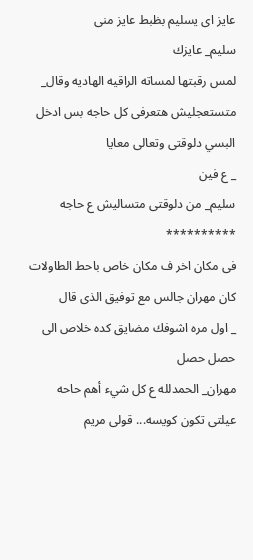عايز اى يسليم بظبط عايز منى
سليم_ عايزك
لمس رقبتها لمساته الراقيه الهاديه وقال_ متستعجليش هتعرفى كل حاجه بس ادخل البسي دلوقتى وتعالى معايا
_ ع فين
سليم_ من دلوقتى متساليش ع حاجه
**********
فى مكان اخر ف مكان خاص باحط الطاولات كان مهران جالس مع توفيق الذى قال
_ اول مره اشوفك مضايق كده خلاص الى حصل حصل
مهران_ الحمدلله ع كل شيء أهم حاحه عيلتى تكون كويسه... قولى مريم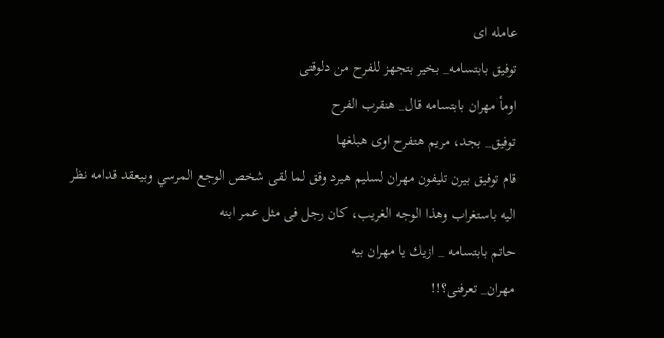عامله اى
توفيق بابتسامه_ بخير بتجهز للفرح من دلوقتى
اومأ مهران بابتسامه قال_ هنقرب الفرح
توفيق_ بجد، مريم هتفرح اوى هبلغها
قام توفيق بيرن تليفون مهران لسليم هيرد وقق لما لقى شخص الوجع المرسي وبيعقد قدامه نظر اليه باستغراب وهذا الوجه الغريب، كان رجل فى مثل عمر ابنه
حاتم بابتسامه _ ازيك يا مهران بيه
مهران_ تعرفنى؟!!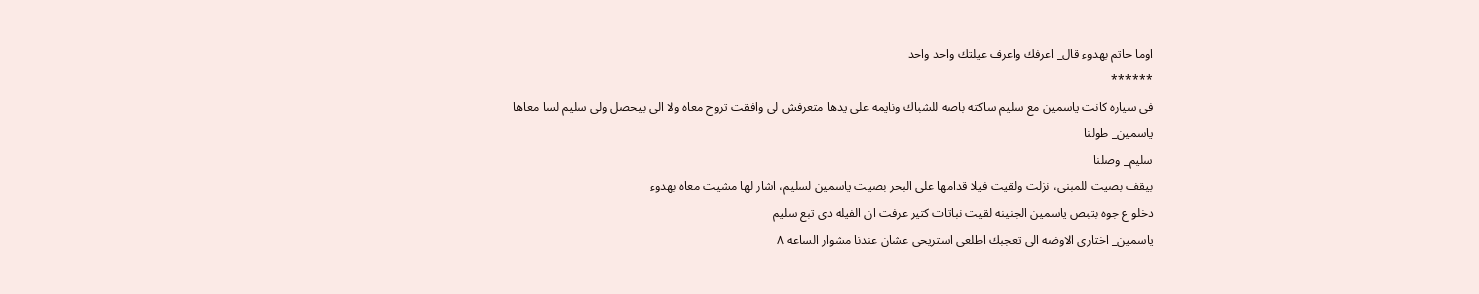اوما حاتم بهدوء قال_ اعرفك واعرف عيلتك واحد واحد
******
فى سياره كانت ياسمين مع سليم ساكته باصه للشباك ونايمه على يدها متعرفش لى وافقت تروح معاه ولا الى بيحصل ولى سليم لسا معاها
ياسمين_ طولنا
سليم_ وصلنا
بيقف بصيت للمبنى، نزلت ولقيت فيلا قدامها على البحر بصيت ياسمين لسليم، اشار لها مشيت معاه بهدوء
دخلو ع جوه بتبص ياسمين الجنينه لقيت نباتات كتير عرفت ان الفيله دى تبع سليم
ياسمين_ اختارى الاوضه الى تعجبك اطلعى استريحى عشان عندنا مشوار الساعه ٨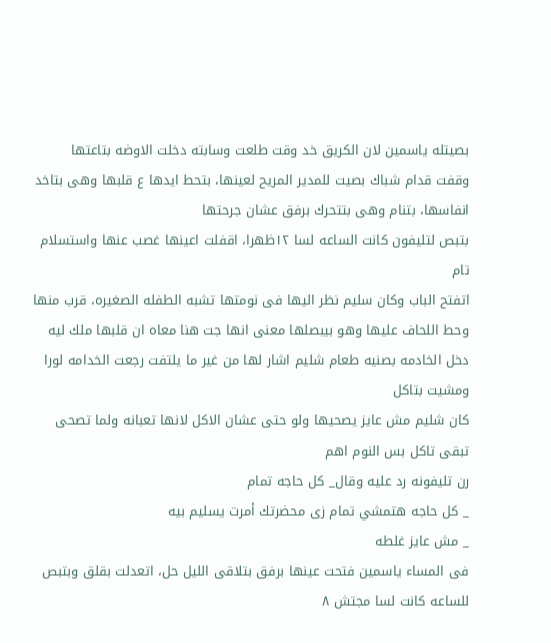بصيتله ياسمين لان الكريق خد وقت طلعت وسابته دخلت الاوضه بتاعتها
وقفت قدام شباك بصيت للمدير المريح لعينها، بتحط ايدها ع قلبها وهى بتاخد انفاسها، بتنام وهى بتتحرك برفق عشان جرحتها
بتبص لتليفون كانت الساعه لسا ١٢ظهرا، اقفلت اعينها غصب عنها واستسلام تام
اتفتح الباب وكان سليم نظر اليها فى نومتها تشبه الطفله الصغيره، قرب منها وحط اللحاف عليها وهو بيبصلها معنى انها جت هنا معاه ان قلبها ملك ليه
دخل الخادمه بصنيه طعام شليم اشار لها من غير ما يلتفت رجعت الخدامه لورا ومشيت بتاكل
كان شليم مش عايز يصحيها ولو حتى عشان الاكل لانها تعبانه ولما تصحى تبقى تاكل بس النوم اهم
رن تليفونه رد عليه وقال_ كل حاجه تمام
_ كل حاجه هتمشي تمام زى محضرتك أمرت يسليم بيه
_ مش عايز غلطه
فى المساء ياسمين فتحت عينها برفق بتلاقى الليل حل، اتعدلت بقلق وبتبص للساعه كانت لسا مجتش ٨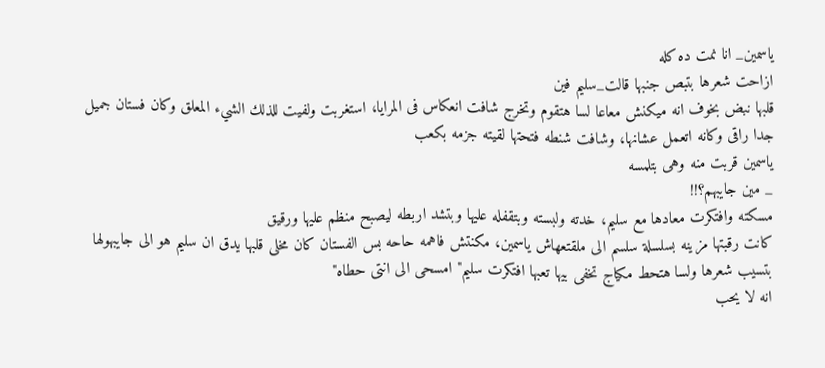ياسمين_ انا نمت ده كله
ازاحت شعرها بتبص جنبها قالت_سليم فين
قلبها نبض بخوف انه ميكنش معاعا لسا هتقوم وتخرج شافت انعكاس فى المرايا، استغربت ولفيت للذلك الشيء المعلق وكان فستان جميل جدا راقى وكانه اتعمل عشانها، وشافت شنطه فتحتها لقيته جزمه بكعب
ياسمين قربت منه وهى بتلمسه
_ مين جايبهم؟!!
مسكته وافتكرت معادها مع سليم، خدته ولبسته وبتقفله عليها وبتشد اربطه ليصبح منظم عليها ورقيق
كانت رقبتها مزينه بسلسلة سلسم الى ملقتعهاش ياسمين، مكنتش فاهمه حاحه بس الفستان كان مخلى قلبها يدق ان سليم هو الى جايبهولها
بتسيب شعرها ولسا هتحط مكياج تخفى بيها تعبها افتكرت سليم" امسحى الى انتى حطاه"
انه لا يحب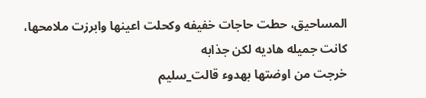المساحيق، حطت حاجات خفيفه وكحلت اعينها وابرزت ملامحها، كانت جميله هاديه لكن جذابه
خرجت من اوضتها بهدوء قالت_سليم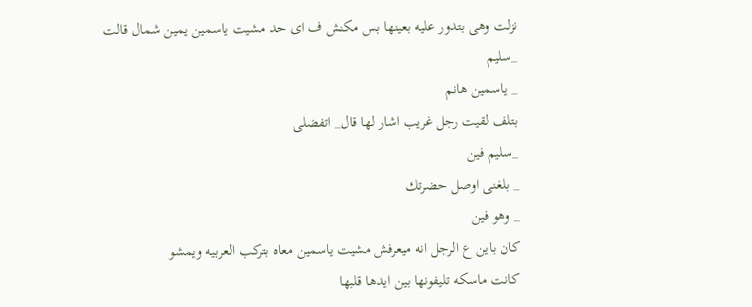نزلت وهى بتدور عليه بعينها بس مكنش ف اى حد مشيت ياسمين يمين شمال قالت
_سليم
_ ياسمين هانم
بتلف لقيت رجل غريب اشار لها قال_ اتفضلى
_سليم فين
_ بلغنى اوصل حضرتك
_ وهو فين
كان باين ع الرجل انه ميعرفش مشيت ياسمين معاه بتركب العربيه ويمشو
كانت ماسكه تليفونها بين ايدها قلبها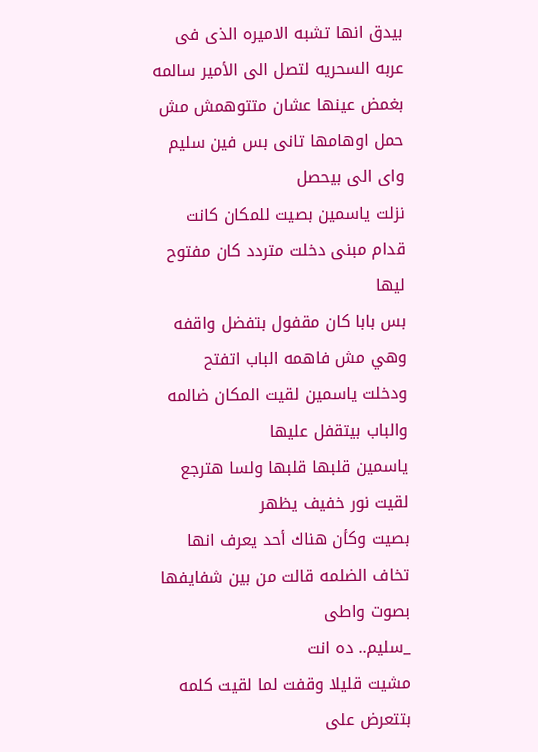بيدق انها تشبه الاميره الذى فى عربه السحريه لتصل الى الأمير سالمه
بغمض عينها عشان متتوهمش مش حمل اوهامها تانى بس فين سليم واى الى بيحصل
نزلت ياسمين بصيت للمكان كانت قدام مبنى دخلت متردد كان مفتوح ليها
بس بابا كان مقفول بتفضل واقفه وهي مش فاهمه الباب اتفتح ودخلت ياسمين لقيت المكان ضالمه والباب بيتقفل عليها
ياسمين قلبها قلبها ولسا هترجع لقيت نور خفيف يظهر
بصيت وكأن هناك أحد يعرف انها تخاف الضلمه قالت من بين شفايفها بصوت واطى
_سليم.. ده انت
مشيت قليلا وقفت لما لقيت كلمه بتتعرض على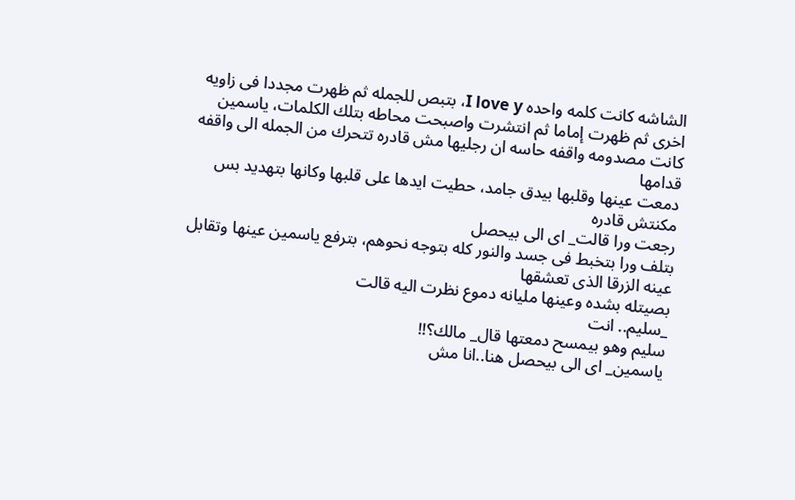الشاشه كانت كلمه واحده I love y، بتبص للجمله ثم ظهرت مجددا فى زاويه اخرى ثم ظهرت إماما ثم انتشرت واصبحت محاطه بتلك الكلمات، ياسمين كانت مصدومه واقفه حاسه ان رجليها مش قادره تتحرك من الجمله الى واقفه قدامها
دمعت عينها وقلبها بيدق جامد، حطيت ايدها على قلبها وكانها بتهديد بس مكنتش قادره
رجعت ورا قالت_ اى الى بيحصل
بتلف ورا بتخبط فى جسد والنور كله بتوجه نحوهم، بترفع ياسمين عينها وتقابل عينه الزرقا الذى تعشقها
بصيتله بشده وعينها مليانه دموع نظرت اليه قالت
_سليم.. انت
سليم وهو بيمسح دمعتها قال_ مالك؟!!
ياسمين_ اى الى بيحصل هنا..انا مش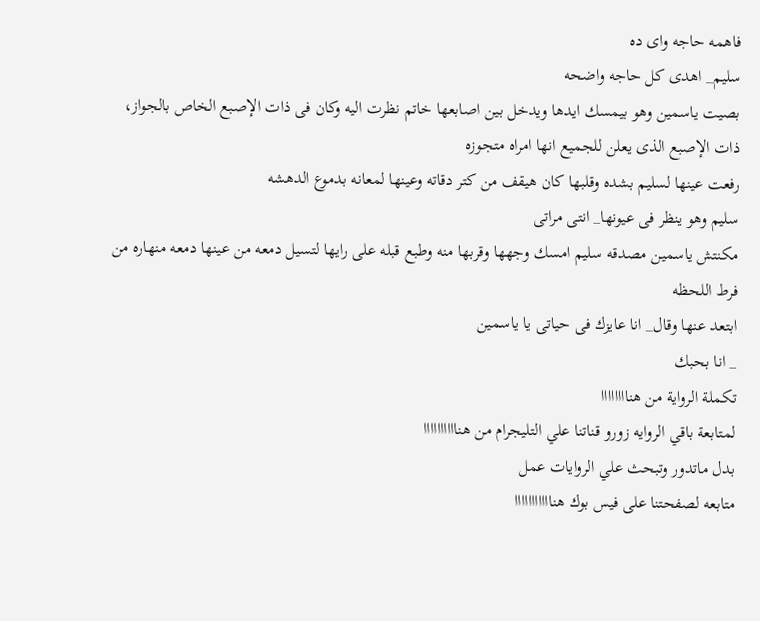فاهمه حاجه واى ده
سليم_ اهدى كل حاجه واضحه
بصيت ياسمين وهو بيمسك ايدها ويدخل بين اصابعها خاتم نظرت اليه وكان فى ذات الإصبع الخاص بالجواز، ذات الإصبع الذى يعلن للجميع انها امراه متجوزه
رفعت عينها لسليم بشده وقلبها كان هيقف من كتر دقاته وعينها لمعانه بدموع الدهشه
سليم وهو ينظر فى عيونها_ انتى مراتى
مكنتش ياسمين مصدقه سليم امسك وجهها وقربها منه وطبع قبله على رايها لتسيل دمعه من عينها دمعه منهاره من فرط اللحظه
ابتعد عنها وقال_ انا عايزك فى حياتى يا ياسمين
_ انا بحبك
تكملة الرواية من هناااااااا
لمتابعة باقي الروايه زورو قناتنا علي التليجرام من هناااااااااا
بدل ماتدور وتبحث علي الروايات عمل
متابعه لصفحتنا على فيس بوك هنااااااااااا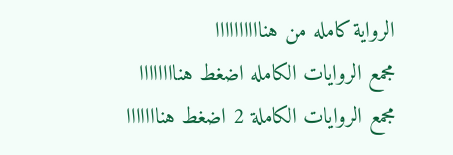الرواية كامله من هناااااااااا
مجمع الروايات الكامله اضغط هناااااااا
مجمع الروايات الكاملة 2 اضغط هنااااااا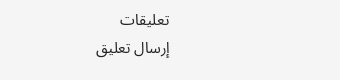تعليقات
إرسال تعليق